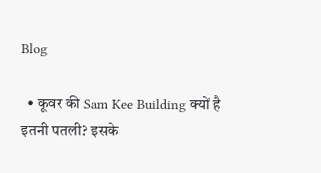Blog

  • कूवर की Sam Kee Building क्यों है इतनी पतली? इसके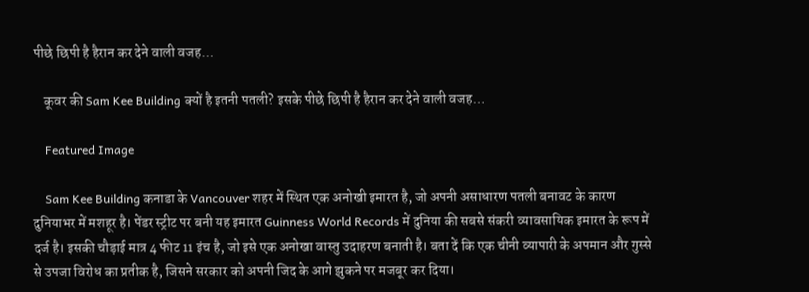पीछे छिपी है हैरान कर देने वाली वजह…

    कूवर की Sam Kee Building क्यों है इतनी पतली? इसके पीछे छिपी है हैरान कर देने वाली वजह…

    Featured Image

    Sam Kee Building कनाडा के Vancouver शहर में स्थित एक अनोखी इमारत है, जो अपनी असाधारण पतली बनावट के कारण दुनियाभर में मशहूर है। पेंडर स्ट्रीट पर बनी यह इमारत Guinness World Records में दुनिया की सबसे संकरी व्यावसायिक इमारत के रूप में दर्ज है। इसकी चौड़ाई मात्र 4 फीट 11 इंच है, जो इसे एक अनोखा वास्तु उदाहरण बनाती है। बता दें कि एक चीनी व्यापारी के अपमान और गुस्से से उपजा विरोध का प्रतीक है, जिसने सरकार को अपनी जिद के आगे झुकने पर मजबूर कर दिया।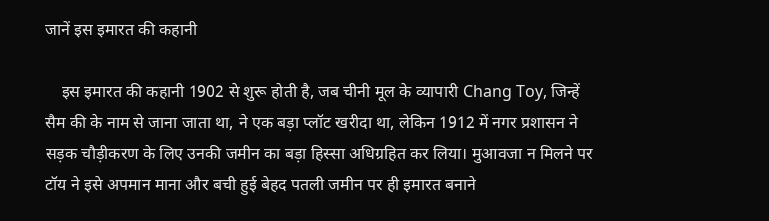जानें इस इमारत की कहानी

    इस इमारत की कहानी 1902 से शुरू होती है, जब चीनी मूल के व्यापारी Chang Toy, जिन्हें सैम की के नाम से जाना जाता था, ने एक बड़ा प्लॉट खरीदा था, लेकिन 1912 में नगर प्रशासन ने सड़क चौड़ीकरण के लिए उनकी जमीन का बड़ा हिस्सा अधिग्रहित कर लिया। मुआवजा न मिलने पर टॉय ने इसे अपमान माना और बची हुई बेहद पतली जमीन पर ही इमारत बनाने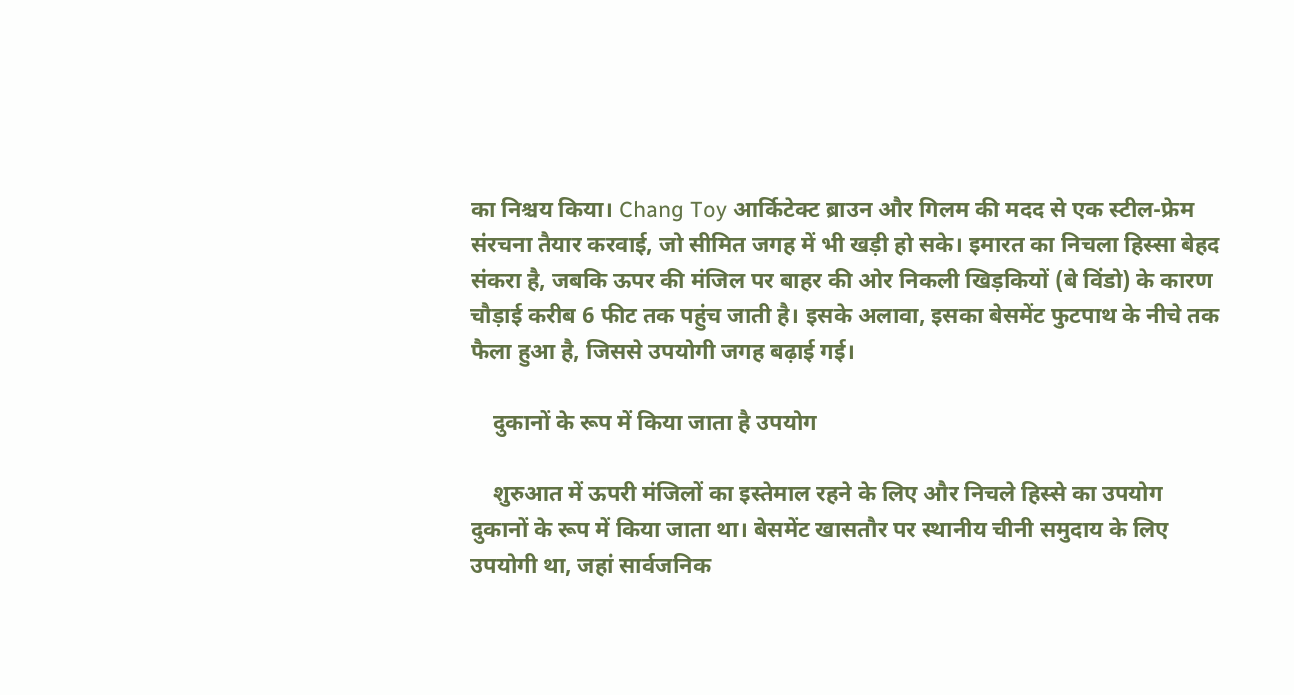का निश्चय किया। Chang Toy आर्किटेक्ट ब्राउन और गिलम की मदद से एक स्टील-फ्रेम संरचना तैयार करवाई, जो सीमित जगह में भी खड़ी हो सके। इमारत का निचला हिस्सा बेहद संकरा है, जबकि ऊपर की मंजिल पर बाहर की ओर निकली खिड़कियों (बे विंडो) के कारण चौड़ाई करीब 6 फीट तक पहुंच जाती है। इसके अलावा, इसका बेसमेंट फुटपाथ के नीचे तक फैला हुआ है, जिससे उपयोगी जगह बढ़ाई गई।

    दुकानों के रूप में किया जाता है उपयोग

    शुरुआत में ऊपरी मंजिलों का इस्तेमाल रहने के लिए और निचले हिस्से का उपयोग दुकानों के रूप में किया जाता था। बेसमेंट खासतौर पर स्थानीय चीनी समुदाय के लिए उपयोगी था, जहां सार्वजनिक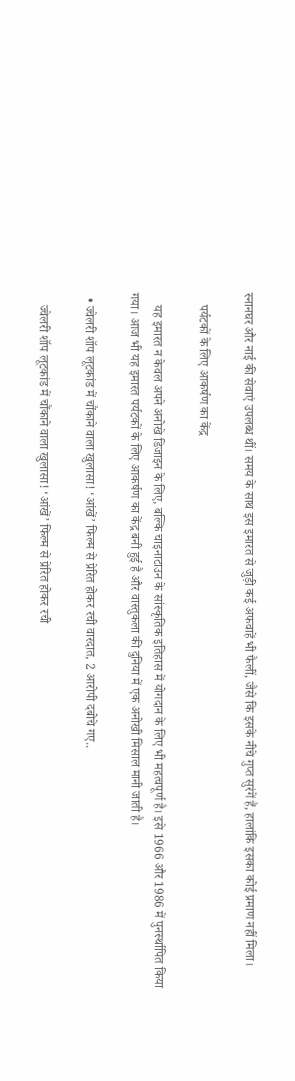स्नानघर और नाई की सेवाएं उपलब्ध थीं। समय के साथ इस इमारत से जुड़ी कई अफवाहें भी फैलीं, जैसे कि इसके नीचे गुप्त सुरंगें हैं, हालांकि इसका कोई प्रमाण नहीं मिला।

    पर्यटकों के लिए आकर्षण का केंद्र

    यह इमारत न केवल अपने अनोखे डिजाइन के लिए, बल्कि चाइनाटाउन के सांस्कृतिक इतिहास में योगदान के लिए भी महत्वपूर्ण है। इसे 1966 और 1986 में पुनर्स्थापित किया गया। आज भी यह इमारत पर्यटकों के लिए आकर्षण का केंद्र बनी हुई है और वास्तुकला की दुनिया में एक अनोखी मिसाल मानी जाती है।

  • ज्वेलरी शॉप लूटकांड में चौंकाने वाला खुलासा! ‘आंखें’ फिल्म से प्रेरित होकर रची वारदात, 2 आरोपी दबोचे गए..

    ज्वेलरी शॉप लूटकांड में चौंकाने वाला खुलासा! ‘आंखें’ फिल्म से प्रेरित होकर रची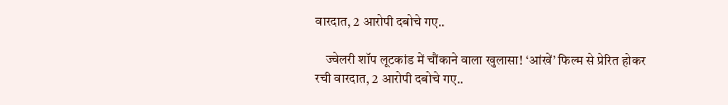वारदात, 2 आरोपी दबोचे गए..

    ज्वेलरी शॉप लूटकांड में चौंकाने वाला खुलासा! ‘आंखें’ फिल्म से प्रेरित होकर रची वारदात, 2 आरोपी दबोचे गए..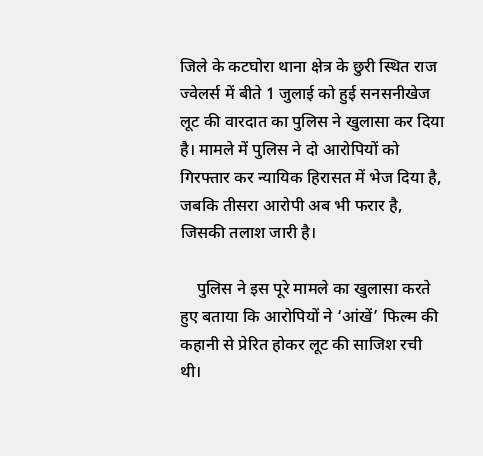जिले के कटघोरा थाना क्षेत्र के छुरी स्थित राज ज्वेलर्स में बीते 1 जुलाई को हुई सनसनीखेज लूट की वारदात का पुलिस ने खुलासा कर दिया है। मामले में पुलिस ने दो आरोपियों को गिरफ्तार कर न्यायिक हिरासत में भेज दिया है, जबकि तीसरा आरोपी अब भी फरार है, जिसकी तलाश जारी है।

    पुलिस ने इस पूरे मामले का खुलासा करते हुए बताया कि आरोपियों ने ‘आंखें’ फिल्म की कहानी से प्रेरित होकर लूट की साजिश रची थी।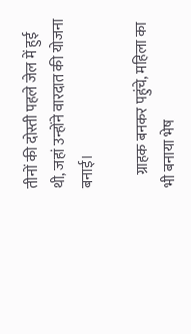तीनों की दोस्ती पहले जेल में हुई थी, जहां उन्होंने वारदात की योजना बनाई।

    ग्राहक बनकर पहुंचे, महिला का भी बनाया भेष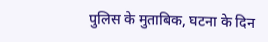पुलिस के मुताबिक, घटना के दिन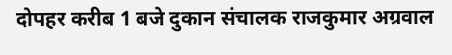दोपहर करीब 1 बजे दुकान संचालक राजकुमार अग्रवाल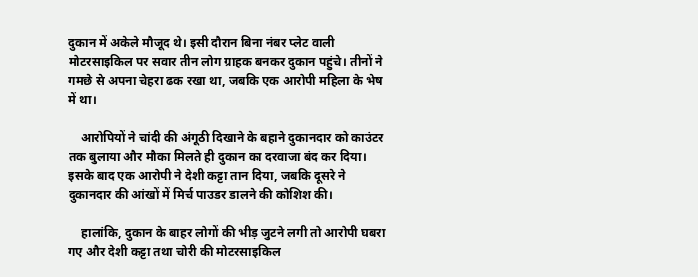दुकान में अकेले मौजूद थे। इसी दौरान बिना नंबर प्लेट वाली मोटरसाइकिल पर सवार तीन लोग ग्राहक बनकर दुकान पहुंचे। तीनों ने गमछे से अपना चेहरा ढक रखा था, जबकि एक आरोपी महिला के भेष में था।

    आरोपियों ने चांदी की अंगूठी दिखाने के बहाने दुकानदार को काउंटर तक बुलाया और मौका मिलते ही दुकान का दरवाजा बंद कर दिया। इसके बाद एक आरोपी ने देशी कट्टा तान दिया, जबकि दूसरे ने दुकानदार की आंखों में मिर्च पाउडर डालने की कोशिश की।

    हालांकि, दुकान के बाहर लोगों की भीड़ जुटने लगी तो आरोपी घबरा गए और देशी कट्टा तथा चोरी की मोटरसाइकिल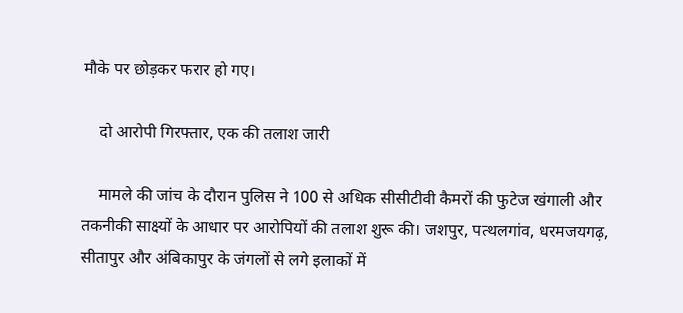मौके पर छोड़कर फरार हो गए।

    दो आरोपी गिरफ्तार, एक की तलाश जारी

    मामले की जांच के दौरान पुलिस ने 100 से अधिक सीसीटीवी कैमरों की फुटेज खंगाली और तकनीकी साक्ष्यों के आधार पर आरोपियों की तलाश शुरू की। जशपुर, पत्थलगांव, धरमजयगढ़, सीतापुर और अंबिकापुर के जंगलों से लगे इलाकों में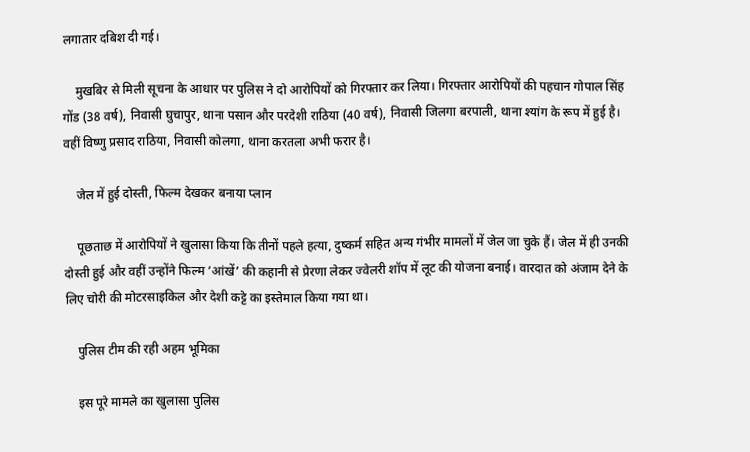लगातार दबिश दी गई।

    मुखबिर से मिली सूचना के आधार पर पुलिस ने दो आरोपियों को गिरफ्तार कर लिया। गिरफ्तार आरोपियों की पहचान गोपाल सिंह गोंड (38 वर्ष), निवासी घुचापुर, थाना पसान और परदेशी राठिया (40 वर्ष), निवासी जिलगा बरपाली, थाना श्यांग के रूप में हुई है। वहीं विष्णु प्रसाद राठिया, निवासी कोलगा, थाना करतला अभी फरार है।

    जेल में हुई दोस्ती, फिल्म देखकर बनाया प्लान

    पूछताछ में आरोपियों ने खुलासा किया कि तीनों पहले हत्या, दुष्कर्म सहित अन्य गंभीर मामलों में जेल जा चुके हैं। जेल में ही उनकी दोस्ती हुई और वहीं उन्होंने फिल्म ‘आंखें’ की कहानी से प्रेरणा लेकर ज्वेलरी शॉप में लूट की योजना बनाई। वारदात को अंजाम देने के लिए चोरी की मोटरसाइकिल और देशी कट्टे का इस्तेमाल किया गया था।

    पुलिस टीम की रही अहम भूमिका

    इस पूरे मामले का खुलासा पुलिस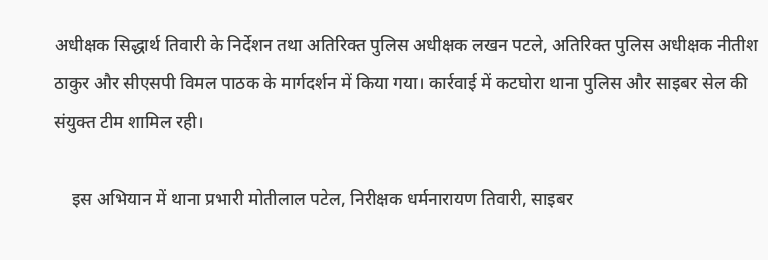अधीक्षक सिद्धार्थ तिवारी के निर्देशन तथा अतिरिक्त पुलिस अधीक्षक लखन पटले, अतिरिक्त पुलिस अधीक्षक नीतीश ठाकुर और सीएसपी विमल पाठक के मार्गदर्शन में किया गया। कार्रवाई में कटघोरा थाना पुलिस और साइबर सेल की संयुक्त टीम शामिल रही।

    इस अभियान में थाना प्रभारी मोतीलाल पटेल, निरीक्षक धर्मनारायण तिवारी, साइबर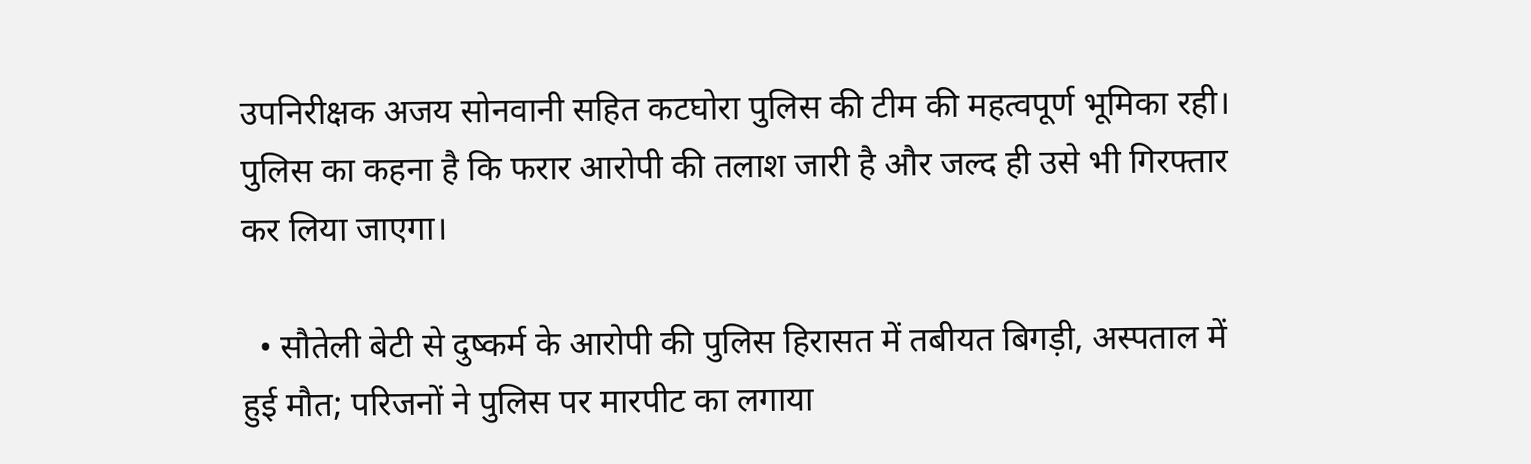उपनिरीक्षक अजय सोनवानी सहित कटघोरा पुलिस की टीम की महत्वपूर्ण भूमिका रही। पुलिस का कहना है कि फरार आरोपी की तलाश जारी है और जल्द ही उसे भी गिरफ्तार कर लिया जाएगा।

  • सौतेली बेटी से दुष्कर्म के आरोपी की पुलिस हिरासत में तबीयत बिगड़ी, अस्पताल में हुई मौत; परिजनों ने पुलिस पर मारपीट का लगाया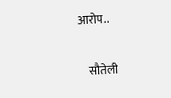आरोप..

    सौतेली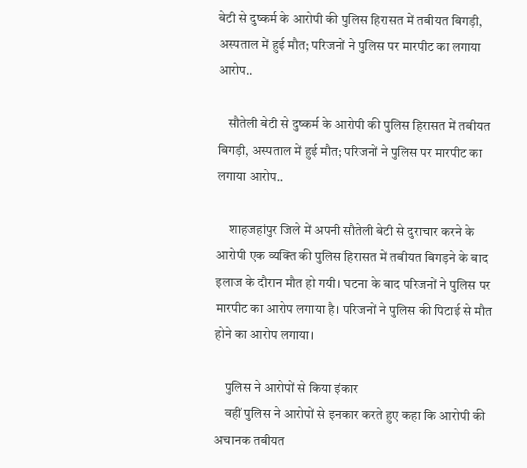बेटी से दुष्कर्म के आरोपी की पुलिस हिरासत में तबीयत बिगड़ी, अस्पताल में हुई मौत; परिजनों ने पुलिस पर मारपीट का लगाया आरोप..

    सौतेली बेटी से दुष्कर्म के आरोपी की पुलिस हिरासत में तबीयत बिगड़ी, अस्पताल में हुई मौत; परिजनों ने पुलिस पर मारपीट का लगाया आरोप..

     शाहजहांपुर जिले में अपनी सौतेली बेटी से दुराचार करने के आरोपी एक व्यक्ति की पुलिस हिरासत में तबीयत बिगड़ने के बाद इलाज के दौरान मौत हो गयी। घटना के बाद परिजनों ने पुलिस पर मारपीट का आरोप लगाया है। परिजनों ने पुलिस की पिटाई से मौत होने का आरोप लगाया।

    पुलिस ने आरोपों से किया इंकार
    वहीं पुलिस ने आरोपों से इनकार करते हुए कहा कि आरोपी की अचानक तबीयत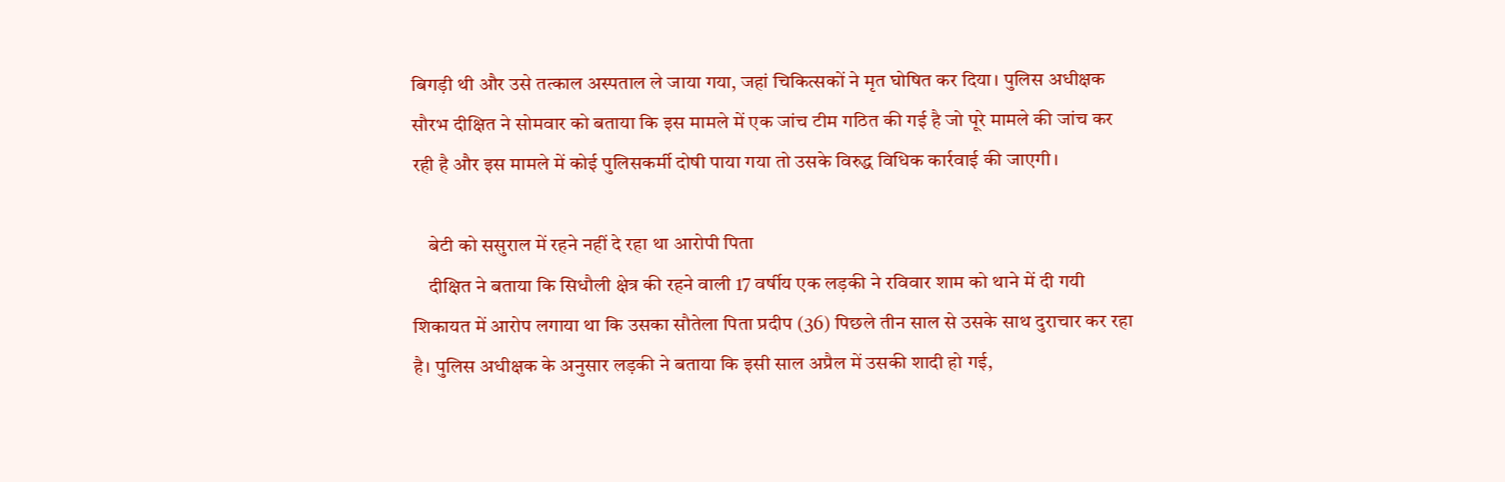बिगड़ी थी और उसे तत्काल अस्पताल ले जाया गया, जहां चिकित्सकों ने मृत घोषित कर दिया। पुलिस अधीक्षक सौरभ दीक्षित ने सोमवार को बताया कि इस मामले में एक जांच टीम गठित की गई है जो पूरे मामले की जांच कर रही है और इस मामले में कोई पुलिसकर्मी दोषी पाया गया तो उसके विरुद्ध विधिक कार्रवाई की जाएगी।

    बेटी को ससुराल में रहने नहीं दे रहा था आरोपी पिता
    दीक्षित ने बताया कि सिधौली क्षेत्र की रहने वाली 17 वर्षीय एक लड़की ने रविवार शाम को थाने में दी गयी शिकायत में आरोप लगाया था कि उसका सौतेला पिता प्रदीप (36) पिछले तीन साल से उसके साथ दुराचार कर रहा है। पुलिस अधीक्षक के अनुसार लड़की ने बताया कि इसी साल अप्रैल में उसकी शादी हो गई,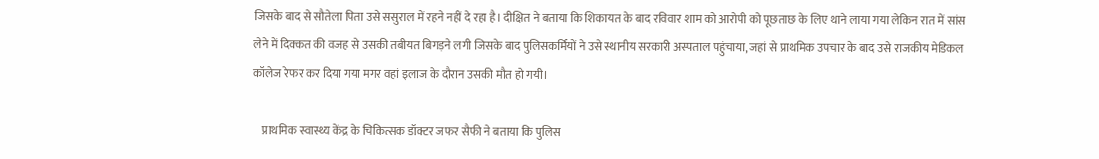जिसके बाद से सौतेला पिता उसे ससुराल में रहने नहीं दे रहा है। दीक्षित ने बताया कि शिकायत के बाद रविवार शाम को आरोपी को पूछताछ के लिए थाने लाया गया लेकिन रात में सांस लेने में दिक्कत की वजह से उसकी तबीयत बिगड़ने लगी जिसके बाद पुलिसकर्मियों ने उसे स्थानीय सरकारी अस्पताल पहुंचाया, जहां से प्राथमिक उपचार के बाद उसे राजकीय मेडिकल कॉलेज रेफर कर दिया गया मगर वहां इलाज के दौरान उसकी मौत हो गयी।

    प्राथमिक स्वास्थ्य केंद्र के चिकित्सक डॉक्टर जफर सैफी ने बताया कि पुलिस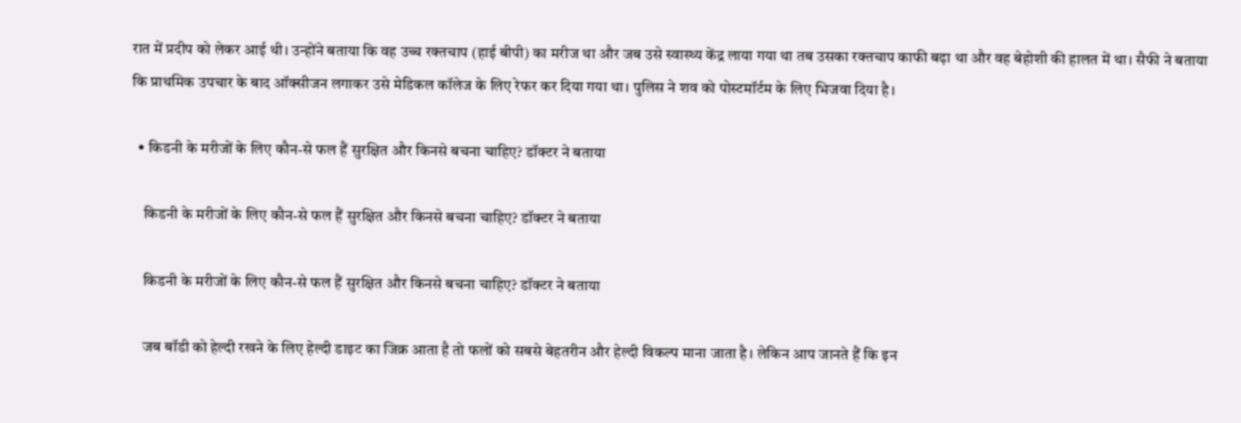रात में प्रदीप को लेकर आई थी। उन्होंने बताया कि वह उच्च रक्तचाप (हाई बीपी) का मरीज था और जब उसे स्वास्थ्य केंद्र लाया गया था तब उसका रक्तचाप काफी बढ़ा था और वह बेहोशी की हालत में था। सैफी ने बताया कि प्राथमिक उपचार के बाद ऑक्सीजन लगाकर उसे मेडिकल कॉलेज के लिए रेफर कर दिया गया था। पुलिस ने शव को पोस्टमॉर्टम के लिए भिजवा दिया है।

  • किडनी के मरीजों के लिए कौन-से फल हैं सुरक्षित और किनसे बचना चाहिए? डॉक्टर ने बताया

    किडनी के मरीजों के लिए कौन-से फल हैं सुरक्षित और किनसे बचना चाहिए? डॉक्टर ने बताया

    किडनी के मरीजों के लिए कौन-से फल हैं सुरक्षित और किनसे बचना चाहिए? डॉक्टर ने बताया

    जब बॉडी को हेल्दी रखने के लिए हेल्दी डाइट का जिक्र आता है तो फलों को सबसे बेहतरीन और हेल्दी विकल्प माना जाता है। लेकिन आप जानते हैं कि इन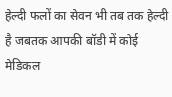हेल्दी फलों का सेवन भी तब तक हेल्दी है जबतक आपकी बॉडी में कोई मेडिकल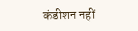कंडीशन नहीं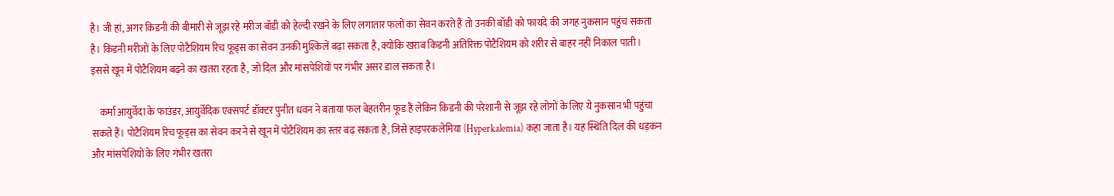है। जी हां, अगर किडनी की बीमारी से जूझ रहे मरीज बॉडी को हेल्दी रखने के लिए लगातार फलों का सेवन करते हैं तो उनकी बॉडी को फायदे की जगह नुकसान पहुंच सकता है। किडनी मरीजों के लिए पोटैशियम रिच फूड्स का सेवन उनकी मुश्किलें बढ़ा सकता है, क्योंकि खराब किडनी अतिरिक्त पोटैशियम को शरीर से बाहर नहीं निकाल पाती। इससे खून में पोटैशियम बढ़ने का खतरा रहता है, जो दिल और मांसपेशियों पर गंभीर असर डाल सकता है।

    कर्मा आयुर्वेदा के फाउंडर, आयुर्वेदिक एक्सपर्ट डॉक्टर पुनीत धवन ने बताया फल बेहतरीन फूड हैं लेकिन किडनी की परेशानी से जूझ रहे लोगों के लिए ये नुकसान भी पहुंचा सकते हैं। पोटैशियम रिच फूड्स का सेवन करने से खून में पोटैशियम का स्तर बढ़ सकता है, जिसे हाइपरकलेमिया (Hyperkalemia) कहा जाता है। यह स्थिति दिल की धड़कन और मांसपेशियों के लिए गंभीर खतरा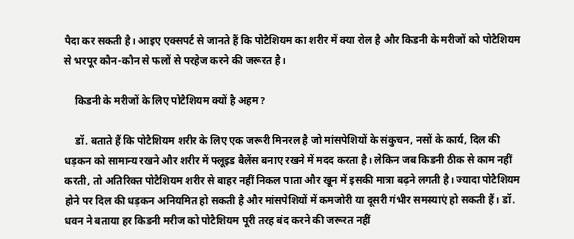पैदा कर सकती है। आइए एक्सपर्ट से जानते हैं कि पोटैशियम का शरीर में क्या रोल है और किडनी के मरीजों को पोटैशियम से भरपूर कौन-कौन से फलों से परहेज करने की जरूरत है।

    किडनी के मरीजों के लिए पोटैशियम क्यों है अहम?

    डॉ. बताते हैं कि पोटैशियम शरीर के लिए एक जरूरी मिनरल है जो मांसपेशियों के संकुचन, नसों के कार्य, दिल की धड़कन को सामान्य रखने और शरीर में फ्लूइड बैलेंस बनाए रखने में मदद करता है। लेकिन जब किडनी ठीक से काम नहीं करती, तो अतिरिक्त पोटैशियम शरीर से बाहर नहीं निकल पाता और खून में इसकी मात्रा बढ़ने लगती है। ज्यादा पोटैशियम होने पर दिल की धड़कन अनियमित हो सकती है और मांसपेशियों में कमजोरी या दूसरी गंभीर समस्याएं हो सकती हैं। डॉ. धवन ने बताया हर किडनी मरीज को पोटैशियम पूरी तरह बंद करने की जरूरत नहीं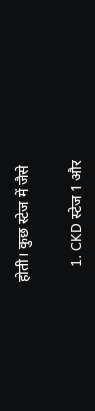होती। कुछ स्टेज में जैसे

    1. CKD स्टेज 1 और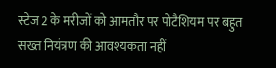स्टेज 2 के मरीजों को आमतौर पर पोटैशियम पर बहुत सख्त नियंत्रण की आवश्यकता नहीं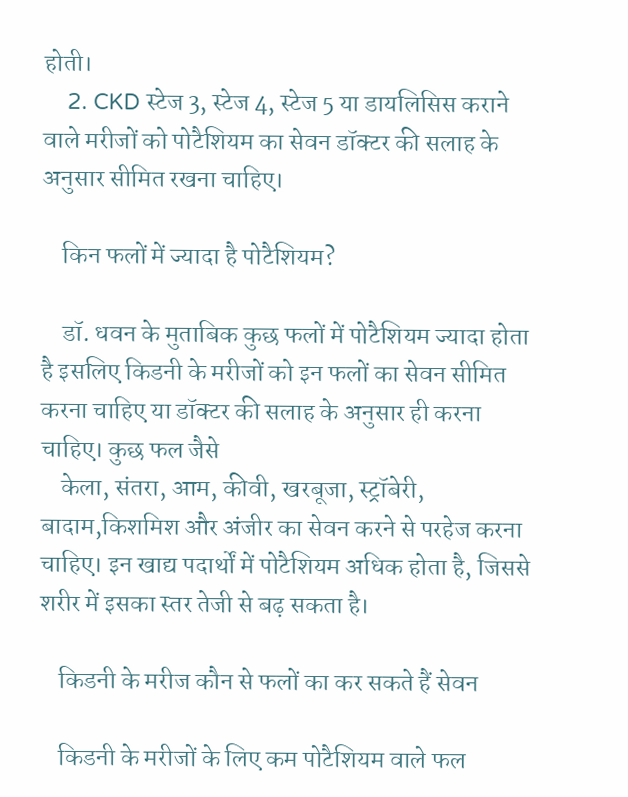होती।
    2. CKD स्टेज 3, स्टेज 4, स्टेज 5 या डायलिसिस कराने वाले मरीजों को पोटैशियम का सेवन डॉक्टर की सलाह के अनुसार सीमित रखना चाहिए।

    किन फलों में ज्यादा है पोटैशियम?

    डॉ. धवन के मुताबिक कुछ फलों में पोटैशियम ज्यादा होता है इसलिए किडनी के मरीजों को इन फलों का सेवन सीमित करना चाहिए या डॉक्टर की सलाह के अनुसार ही करना चाहिए। कुछ फल जैसे
    केला, संतरा, आम, कीवी, खरबूजा, स्ट्रॉबेरी, बादाम,किशमिश और अंजीर का सेवन करने से परहेज करना चाहिए। इन खाद्य पदार्थों में पोटैशियम अधिक होता है, जिससे शरीर में इसका स्तर तेजी से बढ़ सकता है।

    किडनी के मरीज कौन से फलों का कर सकते हैं सेवन

    किडनी के मरीजों के लिए कम पोटैशियम वाले फल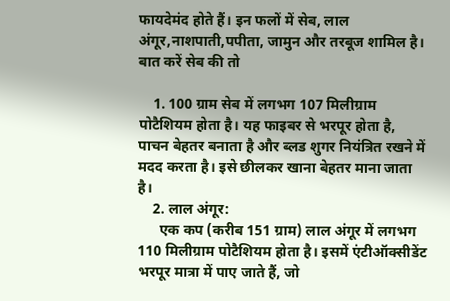फायदेमंद होते हैं। इन फलों में सेब, लाल अंगूर,नाशपाती,पपीता, जामुन और तरबूज शामिल है। बात करें सेब की तो

    1. 100 ग्राम सेब में लगभग 107 मिलीग्राम पोटैशियम होता है। यह फाइबर से भरपूर होता है, पाचन बेहतर बनाता है और ब्लड शुगर नियंत्रित रखने में मदद करता है। इसे छीलकर खाना बेहतर माना जाता है।
    2. लाल अंगूर:
      एक कप (करीब 151 ग्राम) लाल अंगूर में लगभग 110 मिलीग्राम पोटैशियम होता है। इसमें एंटीऑक्सीडेंट भरपूर मात्रा में पाए जाते हैं, जो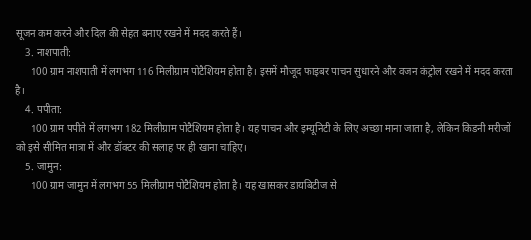सूजन कम करने और दिल की सेहत बनाए रखने में मदद करते हैं।
    3. नाशपाती:
      100 ग्राम नाशपाती में लगभग 116 मिलीग्राम पोटैशियम होता है। इसमें मौजूद फाइबर पाचन सुधारने और वजन कंट्रोल रखने में मदद करता है।
    4. पपीता:
      100 ग्राम पपीते में लगभग 182 मिलीग्राम पोटैशियम होता है। यह पाचन और इम्यूनिटी के लिए अच्छा माना जाता है, लेकिन किडनी मरीजों को इसे सीमित मात्रा में और डॉक्टर की सलाह पर ही खाना चाहिए।
    5. जामुन:
      100 ग्राम जामुन में लगभग 55 मिलीग्राम पोटैशियम होता है। यह खासकर डायबिटीज से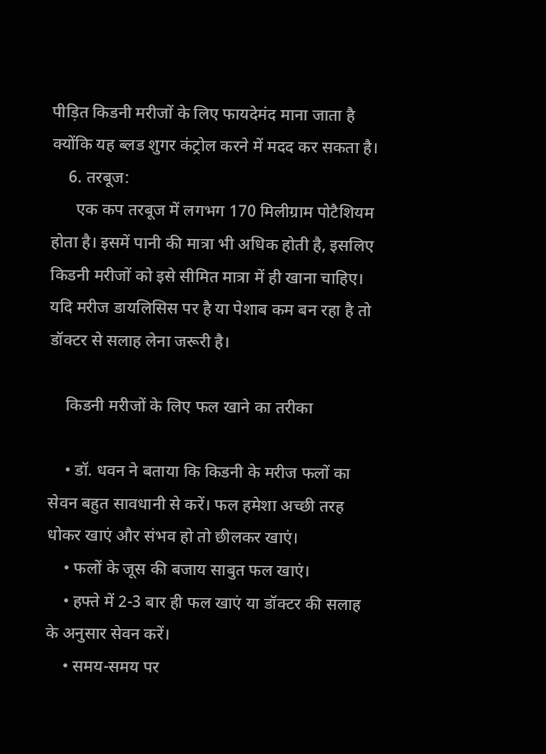पीड़ित किडनी मरीजों के लिए फायदेमंद माना जाता है क्योंकि यह ब्लड शुगर कंट्रोल करने में मदद कर सकता है।
    6. तरबूज:
      एक कप तरबूज में लगभग 170 मिलीग्राम पोटैशियम होता है। इसमें पानी की मात्रा भी अधिक होती है, इसलिए किडनी मरीजों को इसे सीमित मात्रा में ही खाना चाहिए। यदि मरीज डायलिसिस पर है या पेशाब कम बन रहा है तो डॉक्टर से सलाह लेना जरूरी है।

    किडनी मरीजों के लिए फल खाने का तरीका

    • डॉ. धवन ने बताया कि किडनी के मरीज फलों का सेवन बहुत सावधानी से करें। फल हमेशा अच्छी तरह धोकर खाएं और संभव हो तो छीलकर खाएं।
    • फलों के जूस की बजाय साबुत फल खाएं।
    • हफ्ते में 2-3 बार ही फल खाएं या डॉक्टर की सलाह के अनुसार सेवन करें।
    • समय-समय पर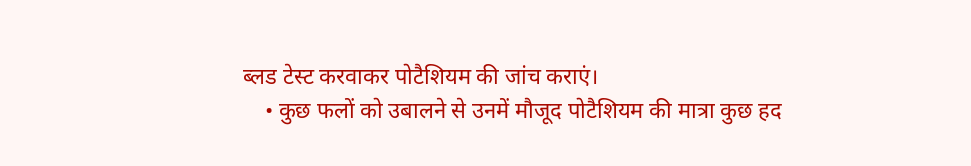ब्लड टेस्ट करवाकर पोटैशियम की जांच कराएं।
    • कुछ फलों को उबालने से उनमें मौजूद पोटैशियम की मात्रा कुछ हद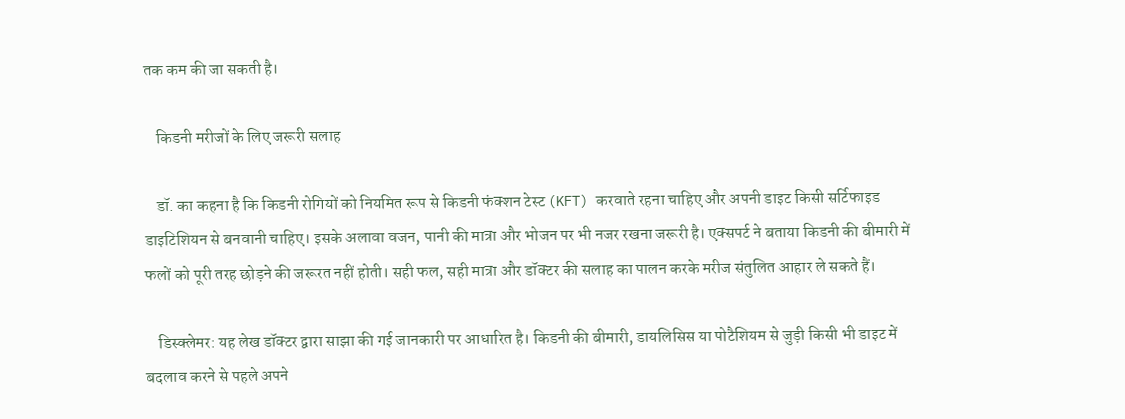तक कम की जा सकती है।

    किडनी मरीजों के लिए जरूरी सलाह

    डॉ. का कहना है कि किडनी रोगियों को नियमित रूप से किडनी फंक्शन टेस्ट (KFT) करवाते रहना चाहिए और अपनी डाइट किसी सर्टिफाइड डाइटिशियन से बनवानी चाहिए। इसके अलावा वजन, पानी की मात्रा और भोजन पर भी नजर रखना जरूरी है। एक्सपर्ट ने बताया किडनी की बीमारी में फलों को पूरी तरह छोड़ने की जरूरत नहीं होती। सही फल, सही मात्रा और डॉक्टर की सलाह का पालन करके मरीज संतुलित आहार ले सकते हैं।

    डिस्क्लेमर: यह लेख डॉक्टर द्वारा साझा की गई जानकारी पर आधारित है। किडनी की बीमारी, डायलिसिस या पोटैशियम से जुड़ी किसी भी डाइट में बदलाव करने से पहले अपने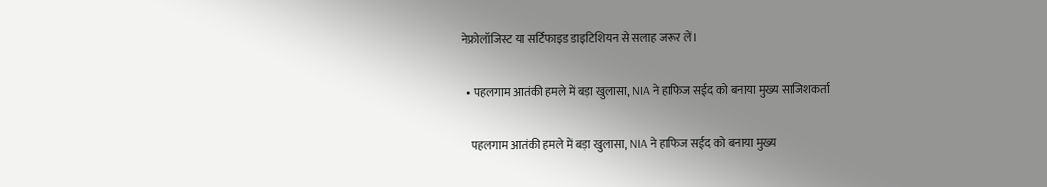नेफ्रोलॉजिस्ट या सर्टिफाइड डाइटिशियन से सलाह जरूर लें।

  • पहलगाम आतंकी हमले में बड़ा खुलासा, NIA ने हाफिज सईद को बनाया मुख्य साजिशकर्ता

    पहलगाम आतंकी हमले में बड़ा खुलासा, NIA ने हाफिज सईद को बनाया मुख्य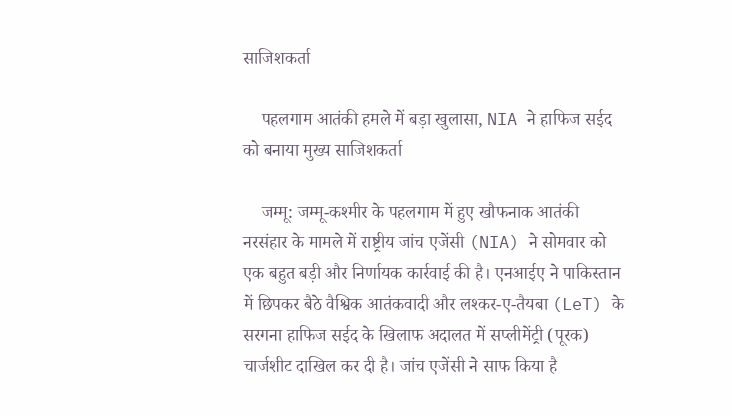साजिशकर्ता

    पहलगाम आतंकी हमले में बड़ा खुलासा, NIA ने हाफिज सईद को बनाया मुख्य साजिशकर्ता

    जम्मू: जम्मू-कश्मीर के पहलगाम में हुए खौफनाक आतंकी नरसंहार के मामले में राष्ट्रीय जांच एजेंसी (NIA) ने सोमवार को एक बहुत बड़ी और निर्णायक कार्रवाई की है। एनआईए ने पाकिस्तान में छिपकर बैठे वैश्विक आतंकवादी और लश्कर-ए-तैयबा (LeT) के सरगना हाफिज सईद के खिलाफ अदालत में सप्लीमेंट्री (पूरक) चार्जशीट दाखिल कर दी है। जांच एजेंसी ने साफ किया है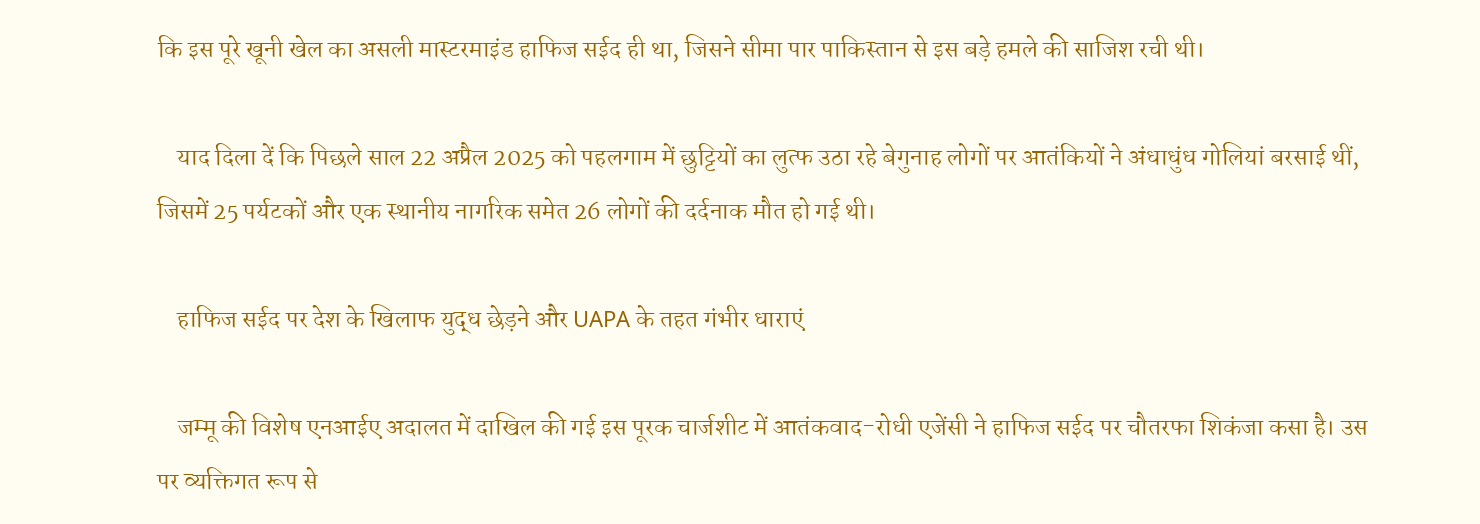कि इस पूरे खूनी खेल का असली मास्टरमाइंड हाफिज सईद ही था, जिसने सीमा पार पाकिस्तान से इस बड़े हमले की साजिश रची थी।

    याद दिला दें कि पिछले साल 22 अप्रैल 2025 को पहलगाम में छुट्टियों का लुत्फ उठा रहे बेगुनाह लोगों पर आतंकियों ने अंधाधुंध गोलियां बरसाई थीं, जिसमें 25 पर्यटकों और एक स्थानीय नागरिक समेत 26 लोगों की दर्दनाक मौत हो गई थी।

    हाफिज सईद पर देश के खिलाफ युद्ध छेड़ने और UAPA के तहत गंभीर धाराएं

    जम्मू की विशेष एनआईए अदालत में दाखिल की गई इस पूरक चार्जशीट में आतंकवाद-रोधी एजेंसी ने हाफिज सईद पर चौतरफा शिकंजा कसा है। उस पर व्यक्तिगत रूप से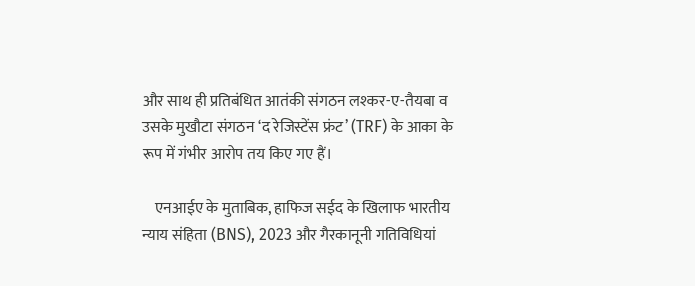और साथ ही प्रतिबंधित आतंकी संगठन लश्कर-ए-तैयबा व उसके मुखौटा संगठन ‘द रेजिस्टेंस फ्रंट’ (TRF) के आका के रूप में गंभीर आरोप तय किए गए हैं।

    एनआईए के मुताबिक, हाफिज सईद के खिलाफ भारतीय न्याय संहिता (BNS), 2023 और गैरकानूनी गतिविधियां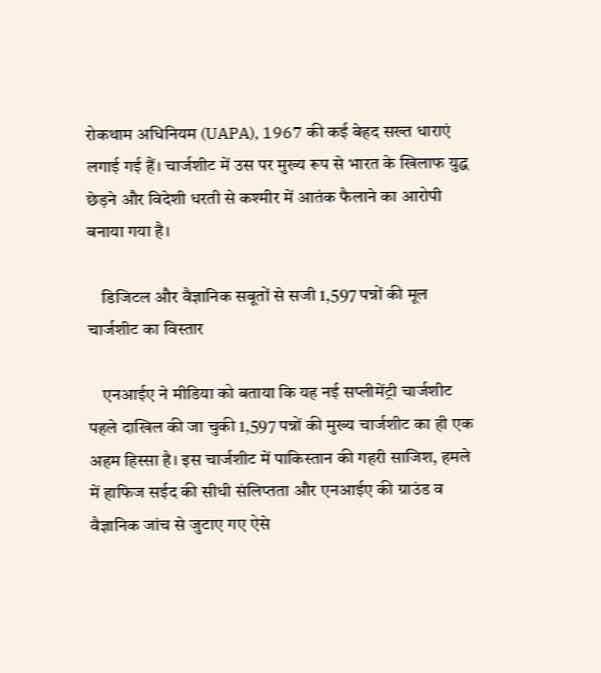रोकथाम अधिनियम (UAPA), 1967 की कई बेहद सख्त धाराएं लगाई गई हैं। चार्जशीट में उस पर मुख्य रूप से भारत के खिलाफ युद्ध छेड़ने और विदेशी धरती से कश्मीर में आतंक फैलाने का आरोपी बनाया गया है।

    डिजिटल और वैज्ञानिक सबूतों से सजी 1,597 पन्नों की मूल चार्जशीट का विस्तार

    एनआईए ने मीडिया को बताया कि यह नई सप्लीमेंट्री चार्जशीट पहले दाखिल की जा चुकी 1,597 पन्नों की मुख्य चार्जशीट का ही एक अहम हिस्सा है। इस चार्जशीट में पाकिस्तान की गहरी साजिश, हमले में हाफिज सईद की सीधी संलिप्तता और एनआईए की ग्राउंड व वैज्ञानिक जांच से जुटाए गए ऐसे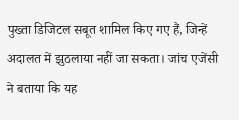पुख्ता डिजिटल सबूत शामिल किए गए हैं, जिन्हें अदालत में झुठलाया नहीं जा सकता। जांच एजेंसी ने बताया कि यह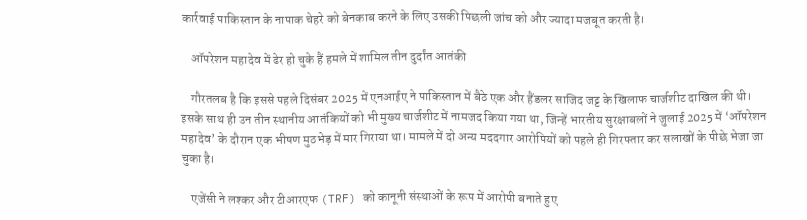कार्रवाई पाकिस्तान के नापाक चेहरे को बेनकाब करने के लिए उसकी पिछली जांच को और ज्यादा मजबूत करती है।

    ऑपरेशन महादेव में ढेर हो चुके हैं हमले में शामिल तीन दुर्दांत आतंकी

    गौरतलब है कि इससे पहले दिसंबर 2025 में एनआईए ने पाकिस्तान में बैठे एक और हैंडलर साजिद जट्ट के खिलाफ चार्जशीट दाखिल की थी। इसके साथ ही उन तीन स्थानीय आतंकियों को भी मुख्य चार्जशीट में नामजद किया गया था, जिन्हें भारतीय सुरक्षाबलों ने जुलाई 2025 में ‘ऑपरेशन महादेव’ के दौरान एक भीषण मुठभेड़ में मार गिराया था। मामले में दो अन्य मददगार आरोपियों को पहले ही गिरफ्तार कर सलाखों के पीछे भेजा जा चुका है।

    एजेंसी ने लश्कर और टीआरएफ (TRF) को कानूनी संस्थाओं के रूप में आरोपी बनाते हुए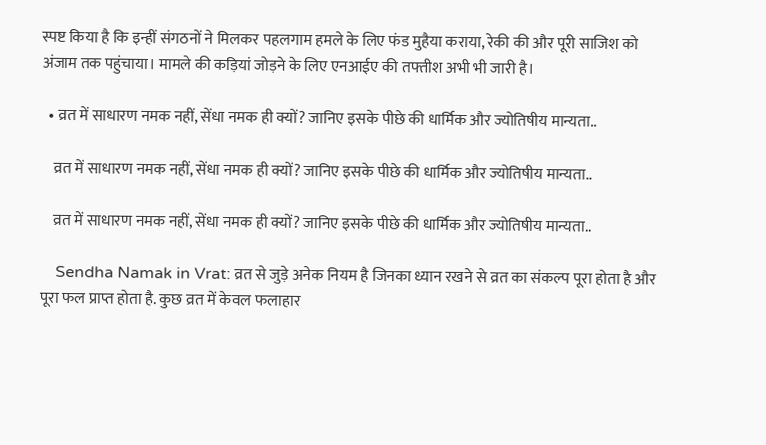स्पष्ट किया है कि इन्हीं संगठनों ने मिलकर पहलगाम हमले के लिए फंड मुहैया कराया, रेकी की और पूरी साजिश को अंजाम तक पहुंचाया। मामले की कड़ियां जोड़ने के लिए एनआईए की तफ्तीश अभी भी जारी है।

  • व्रत में साधारण नमक नहीं, सेंधा नमक ही क्यों? जानिए इसके पीछे की धार्मिक और ज्योतिषीय मान्यता..

    व्रत में साधारण नमक नहीं, सेंधा नमक ही क्यों? जानिए इसके पीछे की धार्मिक और ज्योतिषीय मान्यता..

    व्रत में साधारण नमक नहीं, सेंधा नमक ही क्यों? जानिए इसके पीछे की धार्मिक और ज्योतिषीय मान्यता..

    Sendha Namak in Vrat: व्रत से जुड़े अनेक नियम है जिनका ध्यान रखने से व्रत का संकल्प पूरा होता है और पूरा फल प्राप्त होता है. कुछ व्रत में केवल फलाहार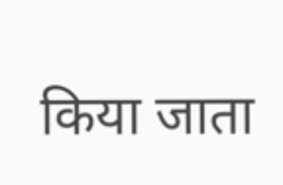किया जाता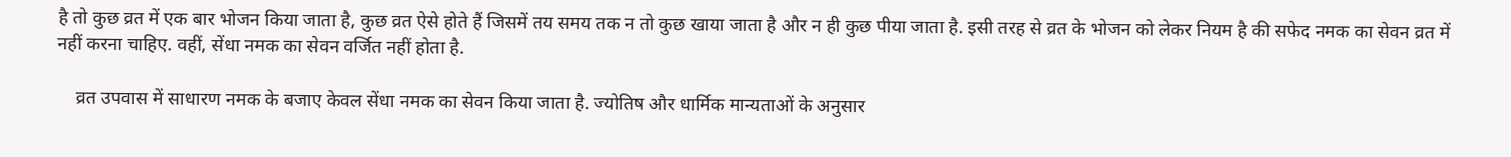है तो कुछ व्रत में एक बार भोजन किया जाता है, कुछ व्रत ऐसे होते हैं जिसमें तय समय तक न तो कुछ खाया जाता है और न ही कुछ पीया जाता है. इसी तरह से व्रत के भोजन को लेकर नियम है की सफेद नमक का सेवन व्रत में नहीं करना चाहिए. वहीं, सेंधा नमक का सेवन वर्जित नहीं होता है.

    व्रत उपवास में साधारण नमक के बजाए केवल सेंधा नमक का सेवन किया जाता है. ज्योतिष और धार्मिक मान्यताओं के अनुसार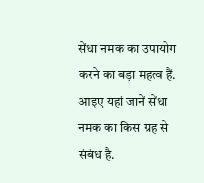सेंधा नमक का उपायोग करने का बड़ा महत्व हैं. आइए यहां जानें सेंधा नमक का किस ग्रह से संबंध है.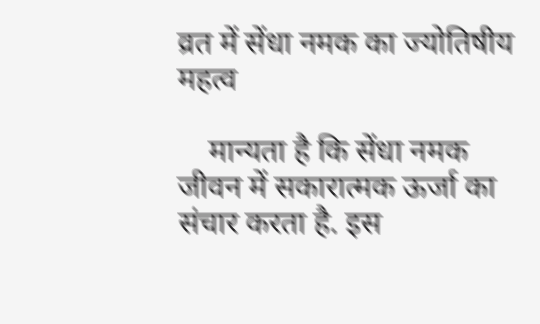व्रत में सेंधा नमक का ज्योतिषीय महत्व

    मान्यता है कि सेंधा नमक जीवन में सकारात्मक ऊर्जा का संचार करता है. इस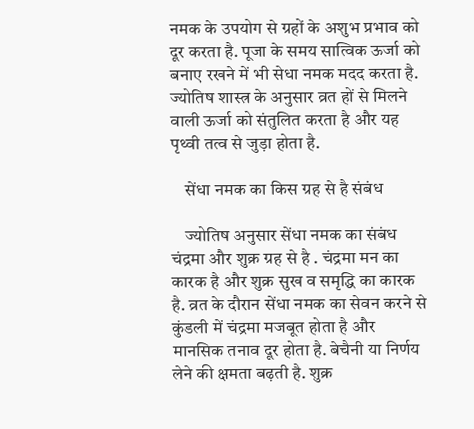नमक के उपयोग से ग्रहों के अशुभ प्रभाव को दूर करता है. पूजा के समय सात्विक ऊर्जा को बनाए रखने में भी सेधा नमक मदद करता है. ज्योतिष शास्त्र के अनुसार व्रत हों से मिलने वाली ऊर्जा को संतुलित करता है और यह पृथ्वी तत्व से जुड़ा होता है.

    सेंधा नमक का किस ग्रह से है संबंध

    ज्योतिष अनुसार सेंधा नमक का संबंध चंद्रमा और शुक्र ग्रह से है . चंद्रमा मन का कारक है और शुक्र सुख व समृद्धि का कारक है. व्रत के दौरान सेंधा नमक का सेवन करने से कुंडली में चंद्रमा मजबूत होता है और मानसिक तनाव दूर होता है. बेचैनी या निर्णय लेने की क्षमता बढ़ती है. शुक्र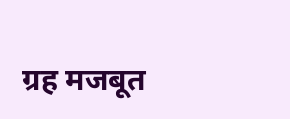ग्रह मजबूत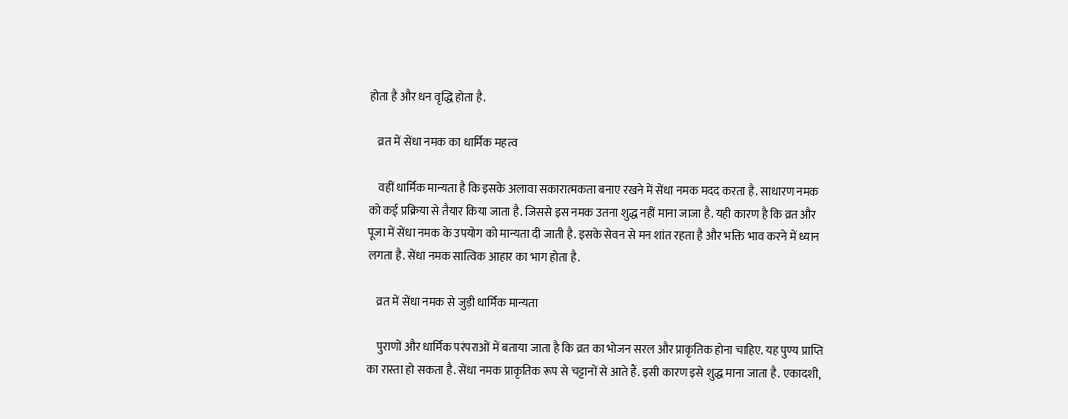होता है और धन वृद्धि होता है.

    व्रत में सेंधा नमक का धार्मिक महत्व

    वहीं धार्मिक मान्यता है कि इसके अलावा सकारात्मकता बनाए रखने में सेंधा नमक मदद करता है. साधारण नमक को कई प्रक्रिया से तैयार किया जाता है. जिससे इस नमक उतना शुद्ध नहीं माना जाजा है. यही कारण है कि व्रत और पूजा में सेंधा नमक के उपयोग को मान्यता दी जाती है. इसके सेवन से मन शांत रहता है और भक्ति भाव करने में ध्यान लगता है. सेंधा नमक सात्विक आहार का भाग होता है.

    व्रत में सेंधा नमक से जुड़ी धार्मिक मान्यता

    पुराणों और धार्मिक परंपराओं में बताया जाता है कि व्रत का भोजन सरल और प्राकृतिक होना चाहिए. यह पुण्य प्राप्ति का रास्ता हो सकता है. सेंधा नमक प्राकृतिक रूप से चट्टानों से आते हैं. इसी कारण इसे शुद्ध माना जाता है. एकादशी,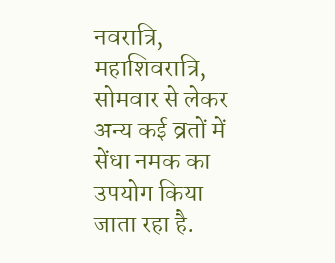नवरात्रि, महाशिवरात्रि, सोमवार से लेकर अन्य कई व्रतों में सेंधा नमक का उपयोग किया जाता रहा है.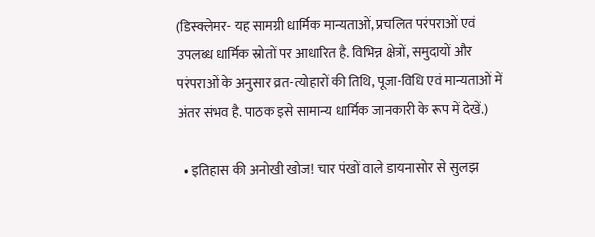(डिस्क्लेमर- यह सामग्री धार्मिक मान्यताओं, प्रचलित परंपराओं एवं उपलब्ध धार्मिक स्रोतों पर आधारित है. विभिन्न क्षेत्रों, समुदायों और परंपराओं के अनुसार व्रत-त्योहारों की तिथि, पूजा-विधि एवं मान्यताओं में अंतर संभव है. पाठक इसे सामान्य धार्मिक जानकारी के रूप में देखें.)

  • इतिहास की अनोखी खोज! चार पंखों वाले डायनासोर से सुलझ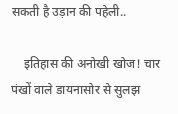सकती है उड़ान की पहेली..

    इतिहास की अनोखी खोज! चार पंखों वाले डायनासोर से सुलझ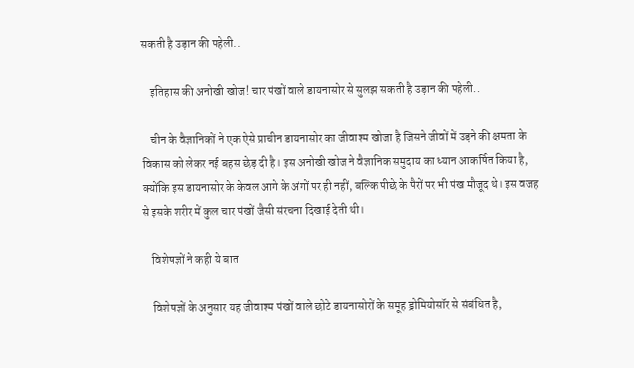सकती है उड़ान की पहेली..

    इतिहास की अनोखी खोज! चार पंखों वाले डायनासोर से सुलझ सकती है उड़ान की पहेली..

    चीन के वैज्ञानिकों ने एक ऐसे प्राचीन डायनासोर का जीवाश्म खोजा है जिसने जीवों में उड़ने की क्षमता के विकास को लेकर नई बहस छेड़ दी है। इस अनोखी खोज ने वैज्ञानिक समुदाय का ध्यान आकर्षित किया है, क्योंकि इस डायनासोर के केवल आगे के अंगों पर ही नहीं, बल्कि पीछे के पैरों पर भी पंख मौजूद थे। इस वजह से इसके शरीर में कुल चार पंखों जैसी संरचना दिखाई देती थी।

    विशेषज्ञों ने कही ये बात

    विशेषज्ञों के अनुसार यह जीवाश्म पंखों वाले छोटे डायनासोरों के समूह ड्रोमियोसॉर से संबंधित है,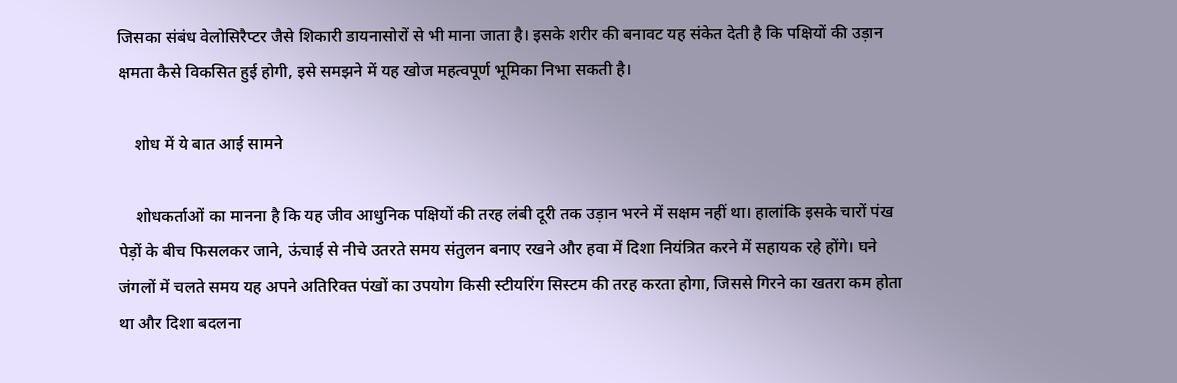जिसका संबंध वेलोसिरैप्टर जैसे शिकारी डायनासोरों से भी माना जाता है। इसके शरीर की बनावट यह संकेत देती है कि पक्षियों की उड़ान क्षमता कैसे विकसित हुई होगी, इसे समझने में यह खोज महत्वपूर्ण भूमिका निभा सकती है।

    शोध में ये बात आई सामने

    शोधकर्ताओं का मानना है कि यह जीव आधुनिक पक्षियों की तरह लंबी दूरी तक उड़ान भरने में सक्षम नहीं था। हालांकि इसके चारों पंख पेड़ों के बीच फिसलकर जाने, ऊंचाई से नीचे उतरते समय संतुलन बनाए रखने और हवा में दिशा नियंत्रित करने में सहायक रहे होंगे। घने जंगलों में चलते समय यह अपने अतिरिक्त पंखों का उपयोग किसी स्टीयरिंग सिस्टम की तरह करता होगा, जिससे गिरने का खतरा कम होता था और दिशा बदलना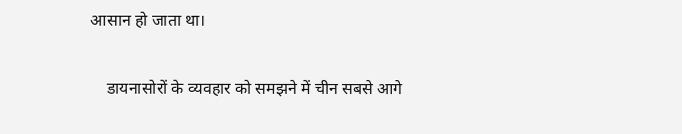आसान हो जाता था।

    डायनासोरों के व्यवहार को समझने में चीन सबसे आगे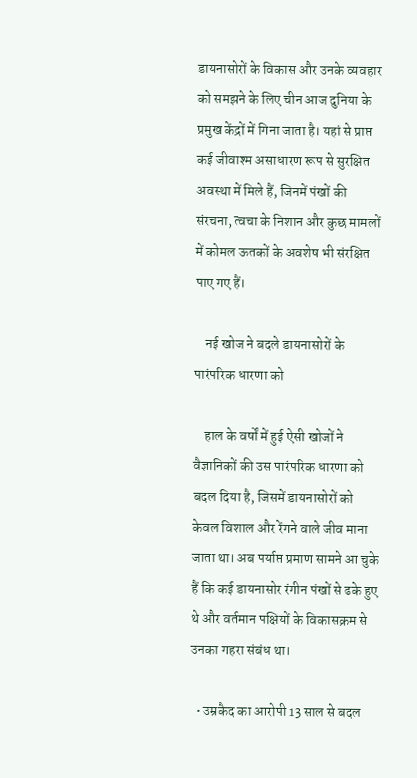डायनासोरों के विकास और उनके व्यवहार को समझने के लिए चीन आज दुनिया के प्रमुख केंद्रों में गिना जाता है। यहां से प्राप्त कई जीवाश्म असाधारण रूप से सुरक्षित अवस्था में मिले हैं, जिनमें पंखों की संरचना, त्वचा के निशान और कुछ मामलों में कोमल ऊतकों के अवशेष भी संरक्षित पाए गए हैं।

    नई खोज ने बदले डायनासोरों के पारंपरिक धारणा को

    हाल के वर्षों में हुई ऐसी खोजों ने वैज्ञानिकों की उस पारंपरिक धारणा को बदल दिया है, जिसमें डायनासोरों को केवल विशाल और रेंगने वाले जीव माना जाता था। अब पर्याप्त प्रमाण सामने आ चुके हैं कि कई डायनासोर रंगीन पंखों से ढके हुए थे और वर्तमान पक्षियों के विकासक्रम से उनका गहरा संबंध था।

  • उम्रकैद का आरोपी 13 साल से बदल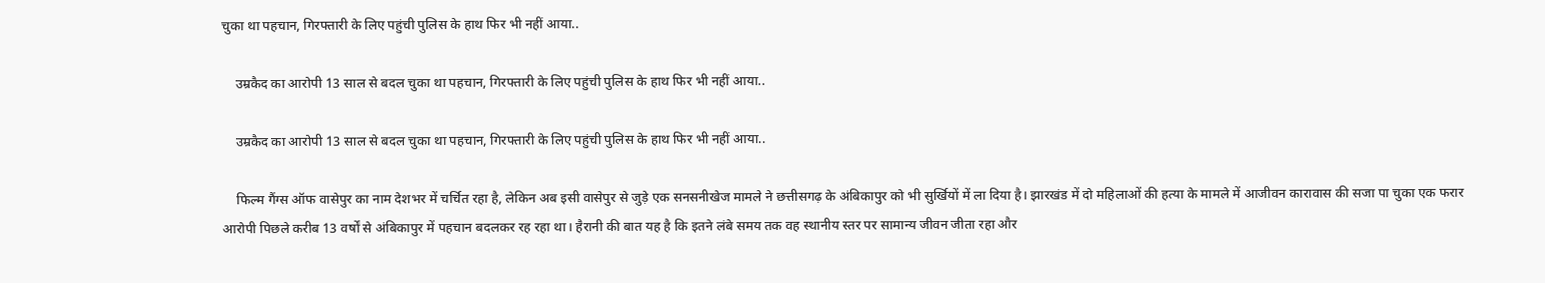चुका था पहचान, गिरफ्तारी के लिए पहुंची पुलिस के हाथ फिर भी नहीं आया..

    उम्रकैद का आरोपी 13 साल से बदल चुका था पहचान, गिरफ्तारी के लिए पहुंची पुलिस के हाथ फिर भी नहीं आया..

    उम्रकैद का आरोपी 13 साल से बदल चुका था पहचान, गिरफ्तारी के लिए पहुंची पुलिस के हाथ फिर भी नहीं आया..

    फिल्म गैंग्स ऑफ वासेपुर का नाम देशभर में चर्चित रहा है, लेकिन अब इसी वासेपुर से जुड़े एक सनसनीखेज मामले ने छत्तीसगढ़ के अंबिकापुर को भी सुर्खियों में ला दिया है। झारखंड में दो महिलाओं की हत्या के मामले में आजीवन कारावास की सजा पा चुका एक फरार आरोपी पिछले करीब 13 वर्षों से अंबिकापुर में पहचान बदलकर रह रहा था। हैरानी की बात यह है कि इतने लंबे समय तक वह स्थानीय स्तर पर सामान्य जीवन जीता रहा और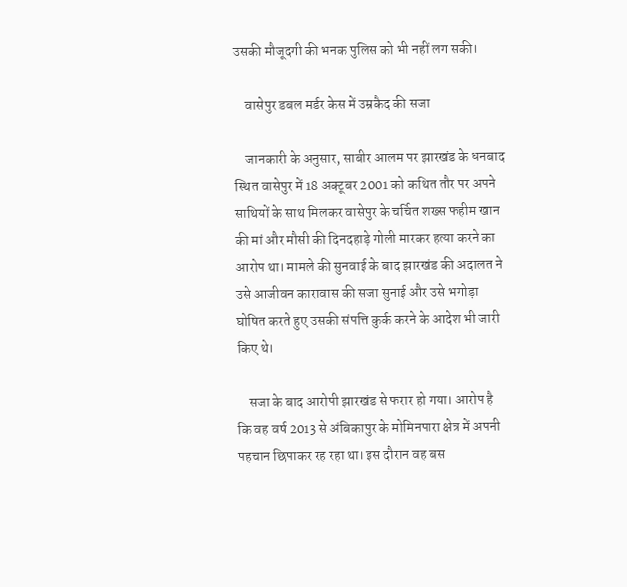उसकी मौजूदगी की भनक पुलिस को भी नहीं लग सकी।

    वासेपुर डबल मर्डर केस में उम्रकैद की सजा

    जानकारी के अनुसार, साबीर आलम पर झारखंड के धनबाद स्थित वासेपुर में 18 अक्टूबर 2001 को कथित तौर पर अपने साथियों के साथ मिलकर वासेपुर के चर्चित शख्स फहीम खान की मां और मौसी की दिनदहाड़े गोली मारकर हत्या करने का आरोप था। मामले की सुनवाई के बाद झारखंड की अदालत ने उसे आजीवन कारावास की सजा सुनाई और उसे भगोड़ा घोषित करते हुए उसकी संपत्ति कुर्क करने के आदेश भी जारी किए थे।

    सजा के बाद आरोपी झारखंड से फरार हो गया। आरोप है कि वह वर्ष 2013 से अंबिकापुर के मोमिनपारा क्षेत्र में अपनी पहचान छिपाकर रह रहा था। इस दौरान वह बस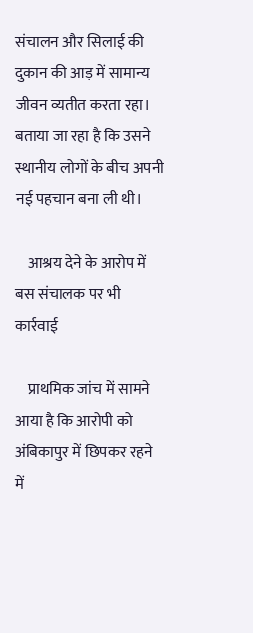संचालन और सिलाई की दुकान की आड़ में सामान्य जीवन व्यतीत करता रहा। बताया जा रहा है कि उसने स्थानीय लोगों के बीच अपनी नई पहचान बना ली थी।

    आश्रय देने के आरोप में बस संचालक पर भी कार्रवाई

    प्राथमिक जांच में सामने आया है कि आरोपी को अंबिकापुर में छिपकर रहने में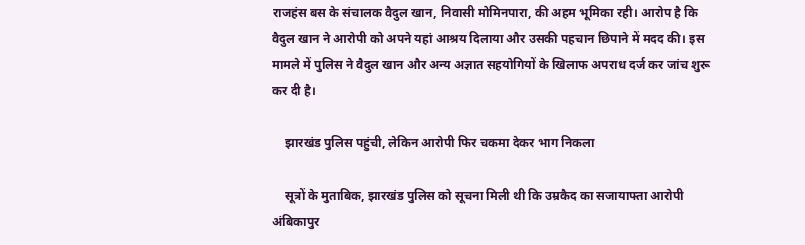राजहंस बस के संचालक वैदुल खान, निवासी मोमिनपारा, की अहम भूमिका रही। आरोप है कि वैदुल खान ने आरोपी को अपने यहां आश्रय दिलाया और उसकी पहचान छिपाने में मदद की। इस मामले में पुलिस ने वैदुल खान और अन्य अज्ञात सहयोगियों के खिलाफ अपराध दर्ज कर जांच शुरू कर दी है।

    झारखंड पुलिस पहुंची, लेकिन आरोपी फिर चकमा देकर भाग निकला

    सूत्रों के मुताबिक, झारखंड पुलिस को सूचना मिली थी कि उम्रकैद का सजायाफ्ता आरोपी अंबिकापुर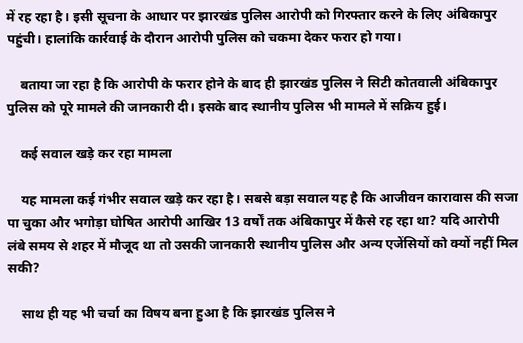में रह रहा है। इसी सूचना के आधार पर झारखंड पुलिस आरोपी को गिरफ्तार करने के लिए अंबिकापुर पहुंची। हालांकि कार्रवाई के दौरान आरोपी पुलिस को चकमा देकर फरार हो गया।

    बताया जा रहा है कि आरोपी के फरार होने के बाद ही झारखंड पुलिस ने सिटी कोतवाली अंबिकापुर पुलिस को पूरे मामले की जानकारी दी। इसके बाद स्थानीय पुलिस भी मामले में सक्रिय हुई।

    कई सवाल खड़े कर रहा मामला

    यह मामला कई गंभीर सवाल खड़े कर रहा है। सबसे बड़ा सवाल यह है कि आजीवन कारावास की सजा पा चुका और भगोड़ा घोषित आरोपी आखिर 13 वर्षों तक अंबिकापुर में कैसे रह रहा था? यदि आरोपी लंबे समय से शहर में मौजूद था तो उसकी जानकारी स्थानीय पुलिस और अन्य एजेंसियों को क्यों नहीं मिल सकी?

    साथ ही यह भी चर्चा का विषय बना हुआ है कि झारखंड पुलिस ने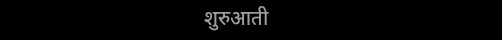शुरुआती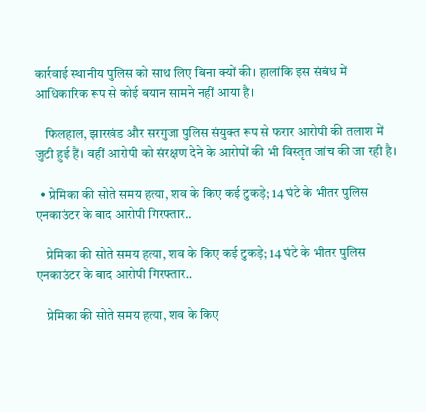कार्रवाई स्थानीय पुलिस को साथ लिए बिना क्यों की। हालांकि इस संबंध में आधिकारिक रूप से कोई बयान सामने नहीं आया है।

    फिलहाल, झारखंड और सरगुजा पुलिस संयुक्त रूप से फरार आरोपी की तलाश में जुटी हुई हैं। वहीं आरोपी को संरक्षण देने के आरोपों की भी विस्तृत जांच की जा रही है।

  • प्रेमिका की सोते समय हत्या, शव के किए कई टुकड़े; 14 घंटे के भीतर पुलिस एनकाउंटर के बाद आरोपी गिरफ्तार..

    प्रेमिका की सोते समय हत्या, शव के किए कई टुकड़े; 14 घंटे के भीतर पुलिस एनकाउंटर के बाद आरोपी गिरफ्तार..

    प्रेमिका की सोते समय हत्या, शव के किए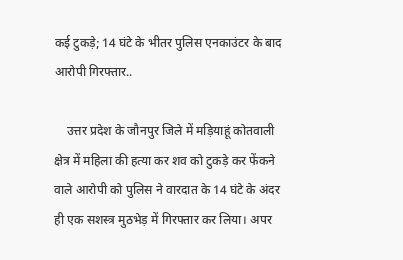कई टुकड़े; 14 घंटे के भीतर पुलिस एनकाउंटर के बाद आरोपी गिरफ्तार..

    उत्तर प्रदेश के जौनपुर जिले में मड़ियाहूं कोतवाली क्षेत्र में महिला की हत्या कर शव को टुकड़े कर फेंकने वाले आरोपी को पुलिस ने वारदात के 14 घंटे के अंदर ही एक सशस्त्र मुठभेड़ में गिरफ्तार कर लिया। अपर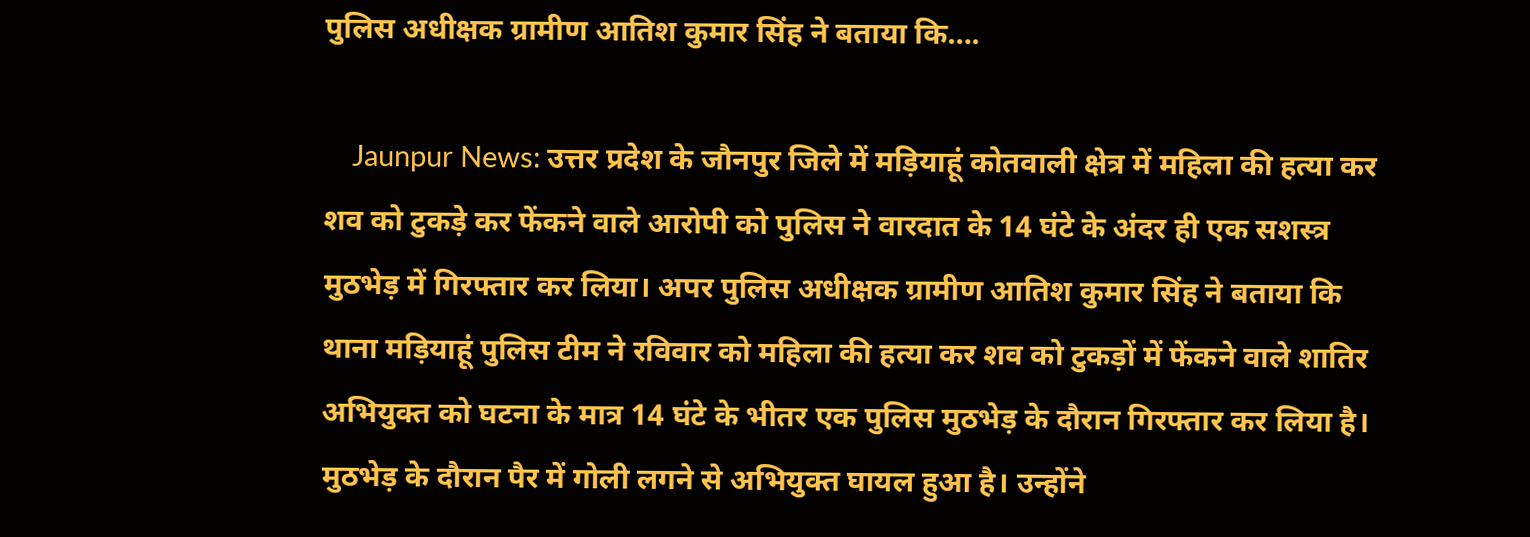पुलिस अधीक्षक ग्रामीण आतिश कुमार सिंह ने बताया कि….

    Jaunpur News: उत्तर प्रदेश के जौनपुर जिले में मड़ियाहूं कोतवाली क्षेत्र में महिला की हत्या कर शव को टुकड़े कर फेंकने वाले आरोपी को पुलिस ने वारदात के 14 घंटे के अंदर ही एक सशस्त्र मुठभेड़ में गिरफ्तार कर लिया। अपर पुलिस अधीक्षक ग्रामीण आतिश कुमार सिंह ने बताया कि थाना मड़ियाहूं पुलिस टीम ने रविवार को महिला की हत्या कर शव को टुकड़ों में फेंकने वाले शातिर अभियुक्त को घटना के मात्र 14 घंटे के भीतर एक पुलिस मुठभेड़ के दौरान गिरफ्तार कर लिया है। मुठभेड़ के दौरान पैर में गोली लगने से अभियुक्त घायल हुआ है। उन्होंने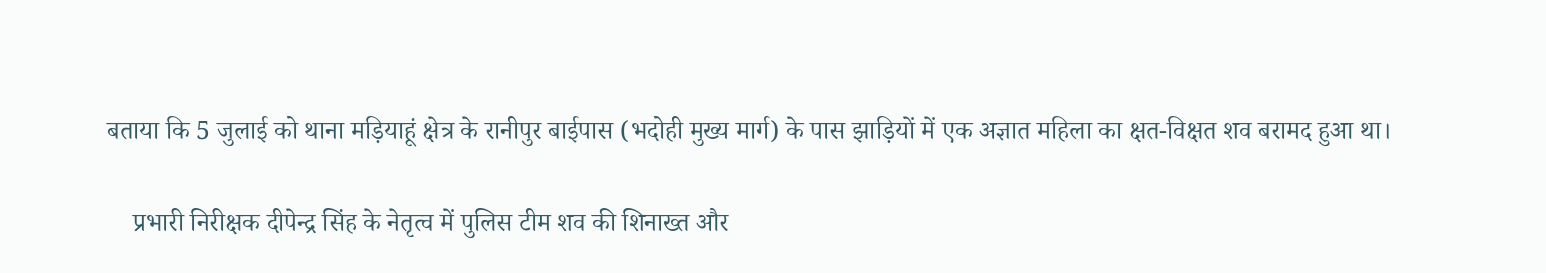बताया कि 5 जुलाई को थाना मड़ियाहूं क्षेत्र के रानीपुर बाईपास (भदोही मुख्य मार्ग) के पास झाड़ियों में एक अज्ञात महिला का क्षत-विक्षत शव बरामद हुआ था।

    प्रभारी निरीक्षक दीपेन्द्र सिंह के नेतृत्व में पुलिस टीम शव की शिनाख्त और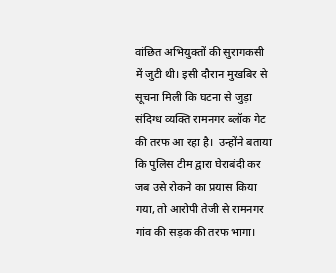वांछित अभियुक्तों की सुरागकसी में जुटी थी। इसी दौरान मुखबिर से सूचना मिली कि घटना से जुड़ा संदिग्ध व्यक्ति रामनगर ब्लॉक गेट की तरफ आ रहा है।  उन्होंने बताया कि पुलिस टीम द्वारा घेराबंदी कर जब उसे रोकने का प्रयास किया गया, तो आरोपी तेजी से रामनगर गांव की सड़क की तरफ भागा।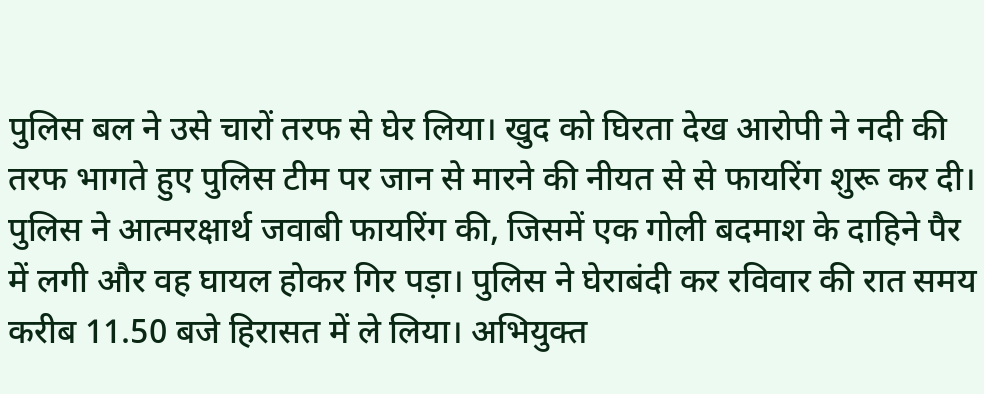पुलिस बल ने उसे चारों तरफ से घेर लिया। खुद को घिरता देख आरोपी ने नदी की तरफ भागते हुए पुलिस टीम पर जान से मारने की नीयत से से फायरिंग शुरू कर दी। पुलिस ने आत्मरक्षार्थ जवाबी फायरिंग की, जिसमें एक गोली बदमाश के दाहिने पैर में लगी और वह घायल होकर गिर पड़ा। पुलिस ने घेराबंदी कर रविवार की रात समय करीब 11.50 बजे हिरासत में ले लिया। अभियुक्त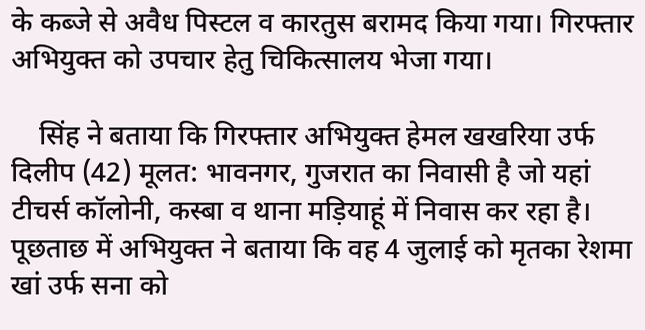के कब्जे से अवैध पिस्टल व कारतुस बरामद किया गया। गिरफ्तार अभियुक्त को उपचार हेतु चिकित्सालय भेजा गया।

    सिंह ने बताया कि गिरफ्तार अभियुक्त हेमल खखरिया उर्फ दिलीप (42) मूलत: भावनगर, गुजरात का निवासी है जो यहां टीचर्स कॉलोनी, कस्बा व थाना मड़ियाहूं में निवास कर रहा है। पूछताछ में अभियुक्त ने बताया कि वह 4 जुलाई को मृतका रेशमा खां उर्फ सना को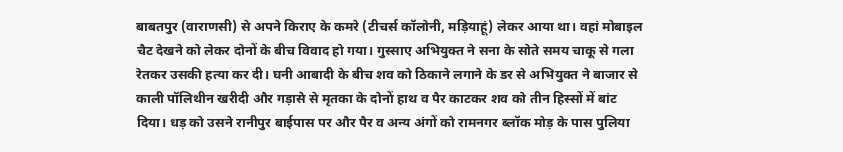बाबतपुर (वाराणसी) से अपने किराए के कमरे (टीचर्स कॉलोनी, मड़ियाहूं) लेकर आया था। वहां मोबाइल चैट देखने को लेकर दोनों के बीच विवाद हो गया। गुस्साए अभियुक्त ने सना के सोते समय चाकू से गला रेतकर उसकी हत्या कर दी। घनी आबादी के बीच शव को ठिकाने लगाने के डर से अभियुक्त ने बाजार से काली पॉलिथीन खरीदी और गड़ासे से मृतका के दोनों हाथ व पैर काटकर शव को तीन हिस्सों में बांट दिया। धड़ को उसने रानीपुर बाईपास पर और पैर व अन्य अंगों को रामनगर ब्लॉक मोड़ के पास पुलिया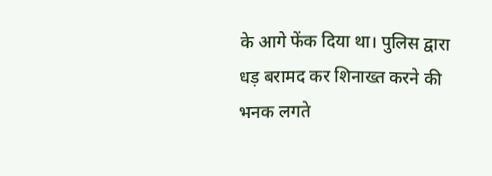के आगे फेंक दिया था। पुलिस द्वारा धड़ बरामद कर शिनाख्त करने की भनक लगते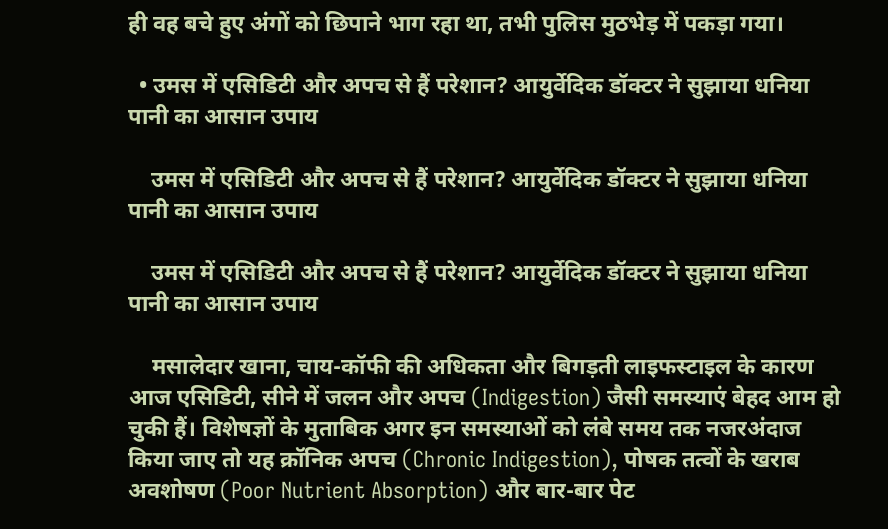ही वह बचे हुए अंगों को छिपाने भाग रहा था, तभी पुलिस मुठभेड़ में पकड़ा गया।

  • उमस में एसिडिटी और अपच से हैं परेशान? आयुर्वेदिक डॉक्टर ने सुझाया धनिया पानी का आसान उपाय

    उमस में एसिडिटी और अपच से हैं परेशान? आयुर्वेदिक डॉक्टर ने सुझाया धनिया पानी का आसान उपाय

    उमस में एसिडिटी और अपच से हैं परेशान? आयुर्वेदिक डॉक्टर ने सुझाया धनिया पानी का आसान उपाय

    मसालेदार खाना, चाय-कॉफी की अधिकता और बिगड़ती लाइफस्टाइल के कारण आज एसिडिटी, सीने में जलन और अपच (Indigestion) जैसी समस्याएं बेहद आम हो चुकी हैं। विशेषज्ञों के मुताबिक अगर इन समस्याओं को लंबे समय तक नजरअंदाज किया जाए तो यह क्रॉनिक अपच (Chronic Indigestion), पोषक तत्वों के खराब अवशोषण (Poor Nutrient Absorption) और बार-बार पेट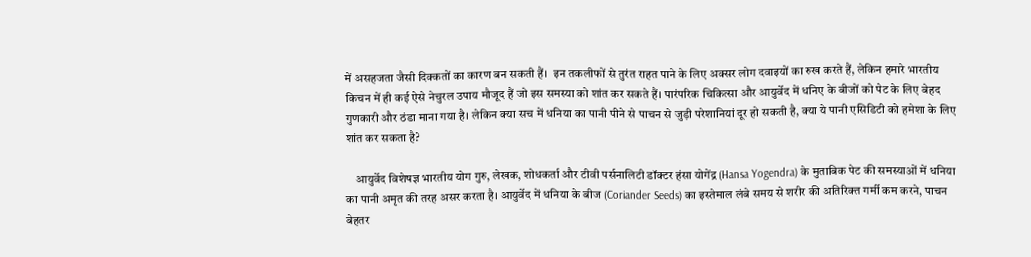में असहजता जैसी दिक्कतों का कारण बन सकती हैं।  इन तकलीफों से तुरंत राहत पाने के लिए अक्सर लोग दवाइयों का रुख करते हैं, लेकिन हमारे भारतीय किचन में ही कई ऐसे नेचुरल उपाय मौजूद हैं जो इस समस्या को शांत कर सकते हैं। पारंपरिक चिकित्सा और आयुर्वेद में धनिए के बीजों को पेट के लिए बेहद गुणकारी और ठंडा माना गया है। लेकिन क्या सच में धनिया का पानी पीने से पाचन से जुड़ी परेशानियां दूर हो सकती है, क्या ये पानी एसिडिटी को हमेशा के लिए शांत कर सकता है?

    आयुर्वेद विशेषज्ञ भारतीय योग गुरु, लेखक, शोधकर्ता और टीवी पर्सनालिटी डॉक्टर हंसा योगेंद्र (Hansa Yogendra) के मुताबिक पेट की समस्याओं में धनिया का पानी अमृत की तरह असर करता है। आयुर्वेद में धनिया के बीज (Coriander Seeds) का इस्तेमाल लंबे समय से शरीर की अतिरिक्त गर्मी कम करने, पाचन बेहतर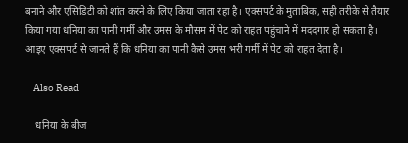बनाने और एसिडिटी को शांत करने के लिए किया जाता रहा है। एक्सपर्ट के मुताबिक, सही तरीके से तैयार किया गया धनिया का पानी गर्मी और उमस के मौसम में पेट को राहत पहुंचाने में मददगार हो सकता है। आइए एक्सपर्ट से जानते हैं कि धनिया का पानी कैसे उमस भरी गर्मी में पेट को राहत देता है।

    Also Read

    धनिया के बीज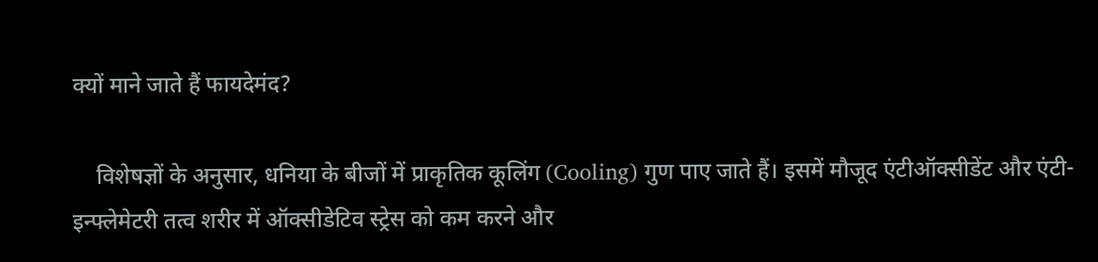क्यों माने जाते हैं फायदेमंद?

    विशेषज्ञों के अनुसार, धनिया के बीजों में प्राकृतिक कूलिंग (Cooling) गुण पाए जाते हैं। इसमें मौजूद एंटीऑक्सीडेंट और एंटी-इन्फ्लेमेटरी तत्व शरीर में ऑक्सीडेटिव स्ट्रेस को कम करने और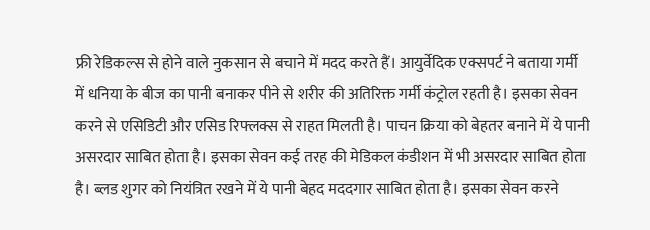फ्री रेडिकल्स से होने वाले नुकसान से बचाने में मदद करते हैं। आयुर्वेदिक एक्सपर्ट ने बताया गर्मी में धनिया के बीज का पानी बनाकर पीने से शरीर की अतिरिक्त गर्मी कंट्रोल रहती है। इसका सेवन करने से एसिडिटी और एसिड रिफ्लक्स से राहत मिलती है। पाचन क्रिया को बेहतर बनाने में ये पानी असरदार साबित होता है। इसका सेवन कई तरह की मेडिकल कंडीशन में भी असरदार साबित होता है। ब्लड शुगर को नियंत्रित रखने में ये पानी बेहद मददगार साबित होता है। इसका सेवन करने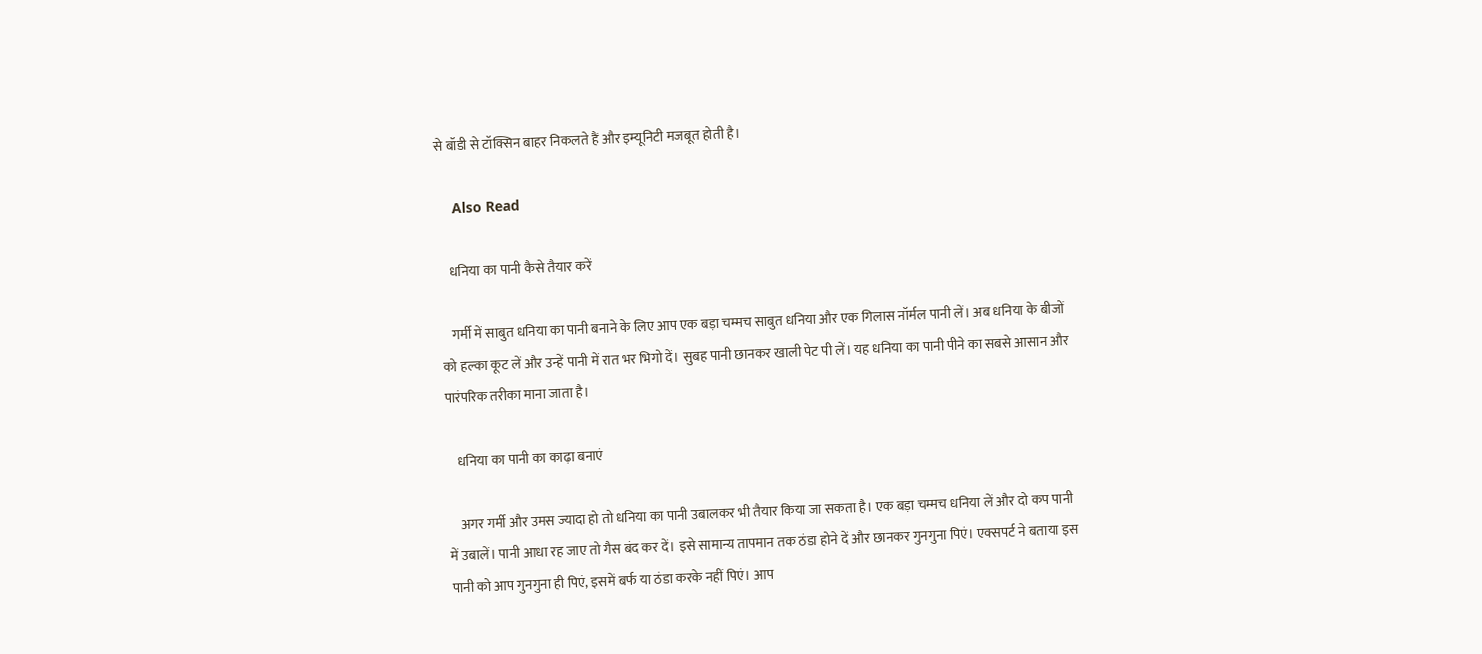से बॉडी से टॉक्सिन बाहर निकलते हैं और इम्यूनिटी मजबूत होती है।

    Also Read

    धनिया का पानी कैसे तैयार करें

    गर्मी में साबुत धनिया का पानी बनाने के लिए आप एक बड़ा चम्मच साबुत धनिया और एक गिलास नॉर्मल पानी लें। अब धनिया के बीजों को हल्का कूट लें और उन्हें पानी में रात भर भिगो दें। सुबह पानी छानकर खाली पेट पी लें। यह धनिया का पानी पीने का सबसे आसान और पारंपरिक तरीका माना जाता है।

    धनिया का पानी का काढ़ा बनाएं

    अगर गर्मी और उमस ज्यादा हो तो धनिया का पानी उबालकर भी तैयार किया जा सकता है। एक बड़ा चम्मच धनिया लें और दो कप पानी में उबालें। पानी आधा रह जाए तो गैस बंद कर दें। इसे सामान्य तापमान तक ठंडा होने दें और छानकर गुनगुना पिएं। एक्सपर्ट ने बताया इस पानी को आप गुनगुना ही पिएं, इसमें बर्फ या ठंडा करके नहीं पिएं। आप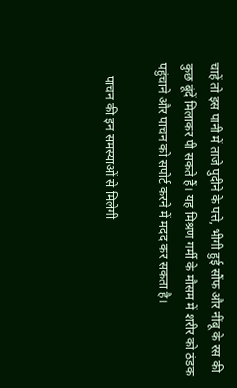चाहें तो इस पानी में ताजे पुदीने के पत्ते, भीगी हुई सौंफ और नींबू के रस की कुछ बूंदें मिलाकर पी सकते हैं। यह मिश्रण गर्मी के मौसम में शरीर को ठंडक पहुंचाने और पाचन को सपोर्ट करने में मदद कर सकता है।

    पाचन की इन समस्याओं से मिलेगी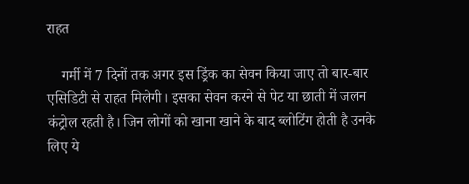राहत

    गर्मी में 7 दिनों तक अगर इस ड्रिंक का सेवन किया जाए तो बार-बार एसिडिटी से राहत मिलेगी। इसका सेवन करने से पेट या छाती में जलन कंट्रोल रहती है। जिन लोगों को खाना खाने के बाद ब्लोटिंग होती है उनके लिए ये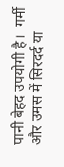पानी बेहद उपयोगी है।  गर्मी और उमस में सिरदर्द या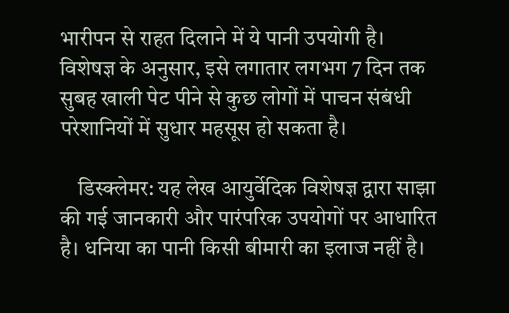भारीपन से राहत दिलाने में ये पानी उपयोगी है। विशेषज्ञ के अनुसार, इसे लगातार लगभग 7 दिन तक सुबह खाली पेट पीने से कुछ लोगों में पाचन संबंधी परेशानियों में सुधार महसूस हो सकता है।

    डिस्क्लेमर: यह लेख आयुर्वेदिक विशेषज्ञ द्वारा साझा की गई जानकारी और पारंपरिक उपयोगों पर आधारित है। धनिया का पानी किसी बीमारी का इलाज नहीं है।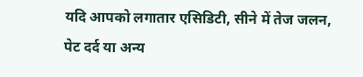यदि आपको लगातार एसिडिटी, सीने में तेज जलन, पेट दर्द या अन्य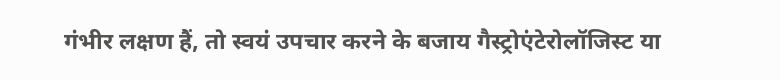गंभीर लक्षण हैं, तो स्वयं उपचार करने के बजाय गैस्ट्रोएंटेरोलॉजिस्ट या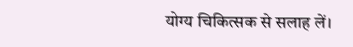योग्य चिकित्सक से सलाह लें।